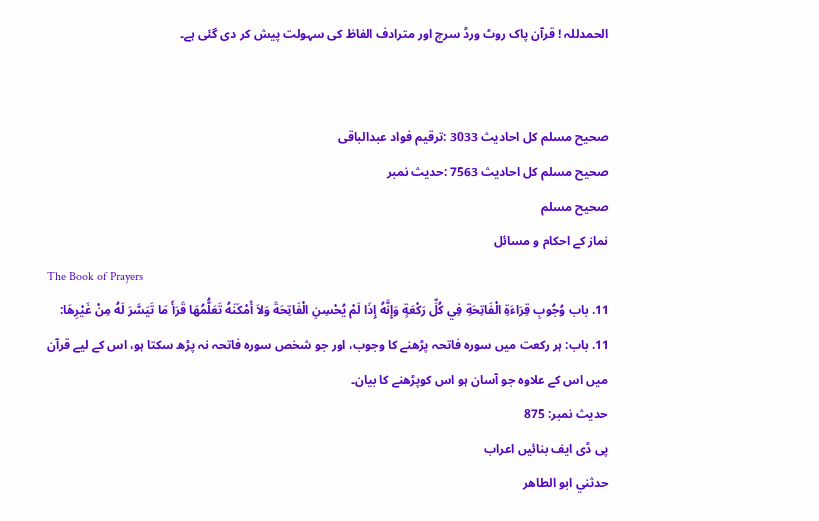الحمدللہ ! قرآن پاک روٹ ورڈ سرچ اور مترادف الفاظ کی سہولت پیش کر دی گئی ہے۔


صحيح مسلم کل احادیث 3033 :ترقیم فواد عبدالباقی
صحيح مسلم کل احادیث 7563 :حدیث نمبر
صحيح مسلم
نماز کے احکام و مسائل
The Book of Prayers
11. باب وُجُوبِ قِرَاءَةِ الْفَاتِحَةِ فِي كُلِّ رَكْعَةٍ وَإِنَّهُ إِذَا لَمْ يُحْسِنِ الْفَاتِحَةَ وَلاَ أَمْكَنَهُ تَعَلُّمُهَا قَرَأَ مَا تَيَسَّرَ لَهُ مِنْ غَيْرِهَا:
11. باب: ہر رکعت میں سورہ فاتحہ پڑھنے کا وجوب، اور جو شخص سورہ فاتحہ نہ پڑھ سکتا ہو، اس کے لیے قرآن میں اس کے علاوہ جو آسان ہو اس کوپڑھنے کا بیان۔
حدیث نمبر: 875
پی ڈی ایف بنائیں اعراب
حدثني ابو الطاهر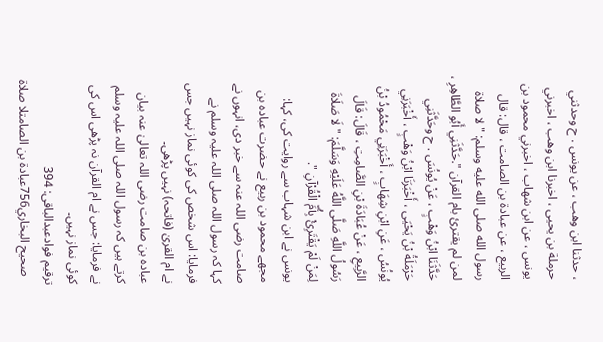، حدثنا ابن وهب ، عن يونس . ح وحدثني حرملة بن يحيى ، اخبرنا ابن وهب ، اخبرني يونس ، عن ابن شهاب ، اخبرني محمود بن الربيع ، عن عبادة بن الصامت ، قال: قال رسول الله صلى الله عليه وسلم: " لا صلاة لمن لم يقترئ بام القرآن ".حَدَّثَنِي أَبُو الطَّاهِرِ ، حَدَّثَنَا ابْنُ وَهْبٍ ، عَنْ يُونُسَ . ح وحَدَّثَنِي حَرْمَلَةُ بْنُ يَحْيَى ، أَخْبَرَنَا ابْنُ وَهْبٍ ، أَخْبَرَنِي يُونُسُ ، عَنِ ابْنِ شِهَابٍ ، أَخْبَرَنِي مَحْمُودُ بْنُ الرَّبِيعِ ، عَنْ عُبَادَةَ بْنِ الصَّامِتِ ، قَالَ: قَالَ رَسُولُ اللَّهِ صَلَّى اللَّهُ عَلَيْهِ وَسَلَّمَ: " لَا صَلَاةَ لِمَنْ لَمْ يَقْتَرِئْ بِأُمِّ الْقُرْآنِ ".
یونس نے ابن شہاب سے روایت کی، کہا: مجھے محمود بن ربیع نے حضرت عبادہ بن صامت رضی اللہ عنہ سے خبر دی، انہوں نے کہا کہ رسول اللہ صلی اللہ علیہ وسلم نے فرمایا: اس شخص کی کوئی نماز نہیں جس نے ام القریٰ (فاتحہ) نہیں پڑھی۔
عبادہ بن صامت رضی اللہ تعالیٰ عنہ بیان کرتے ہیں کہ رسول اللہ صلی اللہ علیہ وسلم نے فرمایا: جس نے ام القرآن نہ پڑھی اس کی کوئی نماز نہیں۔
ترقیم فوادعبدالباقی: 394
   صحيح البخاري756عبادة بن الصامتلا صلاة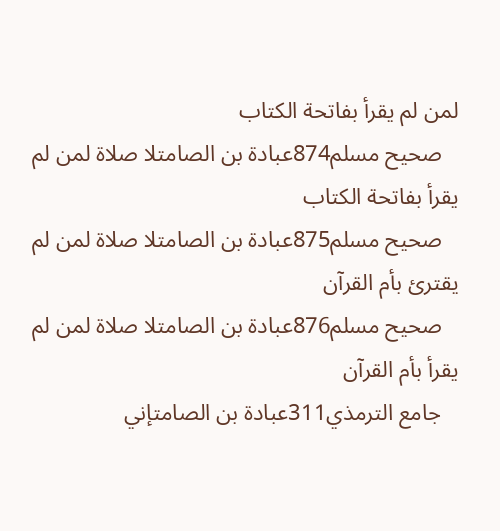لمن لم يقرأ بفاتحة الكتاب
   صحيح مسلم874عبادة بن الصامتلا صلاة لمن لم يقرأ بفاتحة الكتاب
   صحيح مسلم875عبادة بن الصامتلا صلاة لمن لم يقترئ بأم القرآن
   صحيح مسلم876عبادة بن الصامتلا صلاة لمن لم يقرأ بأم القرآن
   جامع الترمذي311عبادة بن الصامتإني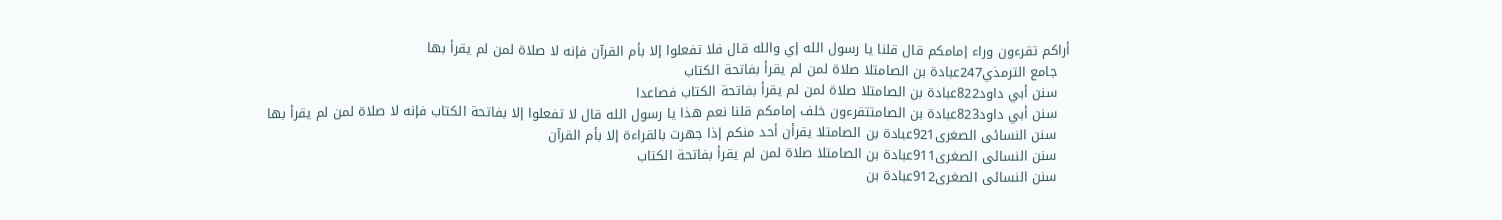أراكم تقرءون وراء إمامكم قال قلنا يا رسول الله إي والله قال فلا تفعلوا إلا بأم القرآن فإنه لا صلاة لمن لم يقرأ بها
   جامع الترمذي247عبادة بن الصامتلا صلاة لمن لم يقرأ بفاتحة الكتاب
   سنن أبي داود822عبادة بن الصامتلا صلاة لمن لم يقرأ بفاتحة الكتاب فصاعدا
   سنن أبي داود823عبادة بن الصامتتقرءون خلف إمامكم قلنا نعم هذا يا رسول الله قال لا تفعلوا إلا بفاتحة الكتاب فإنه لا صلاة لمن لم يقرأ بها
   سنن النسائى الصغرى921عبادة بن الصامتلا يقرأن أحد منكم إذا جهرت بالقراءة إلا بأم القرآن
   سنن النسائى الصغرى911عبادة بن الصامتلا صلاة لمن لم يقرأ بفاتحة الكتاب
   سنن النسائى الصغرى912عبادة بن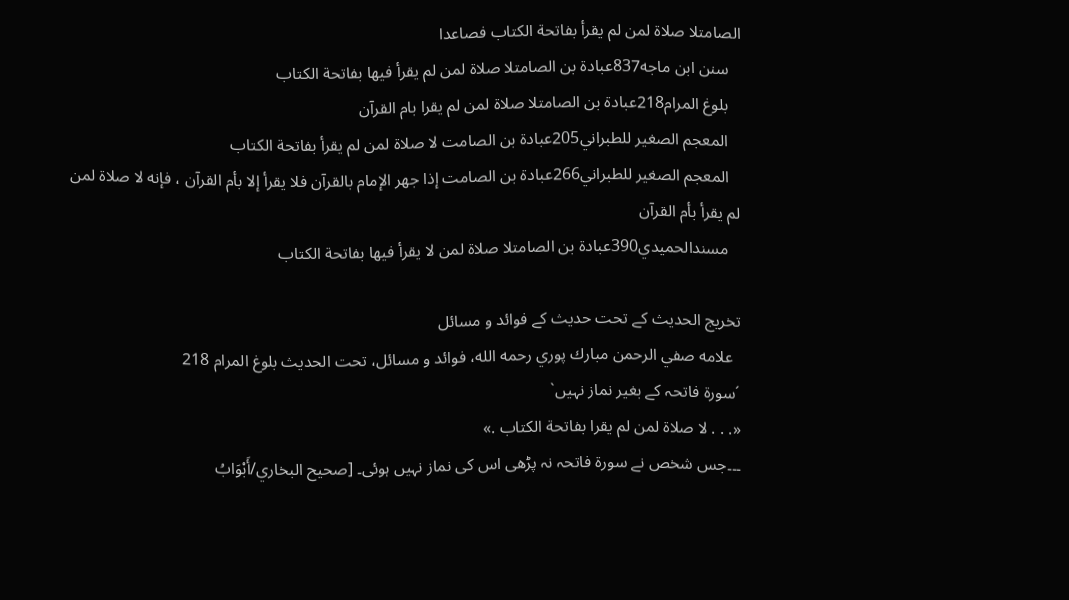الصامتلا صلاة لمن لم يقرأ بفاتحة الكتاب فصاعدا
   سنن ابن ماجه837عبادة بن الصامتلا صلاة لمن لم يقرأ فيها بفاتحة الكتاب
   بلوغ المرام218عبادة بن الصامتلا صلاة لمن لم يقرا بام القرآن
   المعجم الصغير للطبراني205عبادة بن الصامت لا صلاة لمن لم يقرأ بفاتحة الكتاب
   المعجم الصغير للطبراني266عبادة بن الصامت إذا جهر الإمام بالقرآن فلا يقرأ إلا بأم القرآن ، فإنه لا صلاة لمن لم يقرأ بأم القرآن
   مسندالحميدي390عبادة بن الصامتلا صلاة لمن لا يقرأ فيها بفاتحة الكتاب

تخریج الحدیث کے تحت حدیث کے فوائد و مسائل
  علامه صفي الرحمن مبارك پوري رحمه الله، فوائد و مسائل، تحت الحديث بلوغ المرام 218
´سورۃ فاتحہ کے بغیر نماز نہیں`
«. . . لا صلاة لمن لم يقرا بفاتحة الكتاب .»
۔۔۔جس شخص نے سورۃ فاتحہ نہ پڑھی اس کی نماز نہیں ہوئی۔ [صحيح البخاري/أَبْوَابُ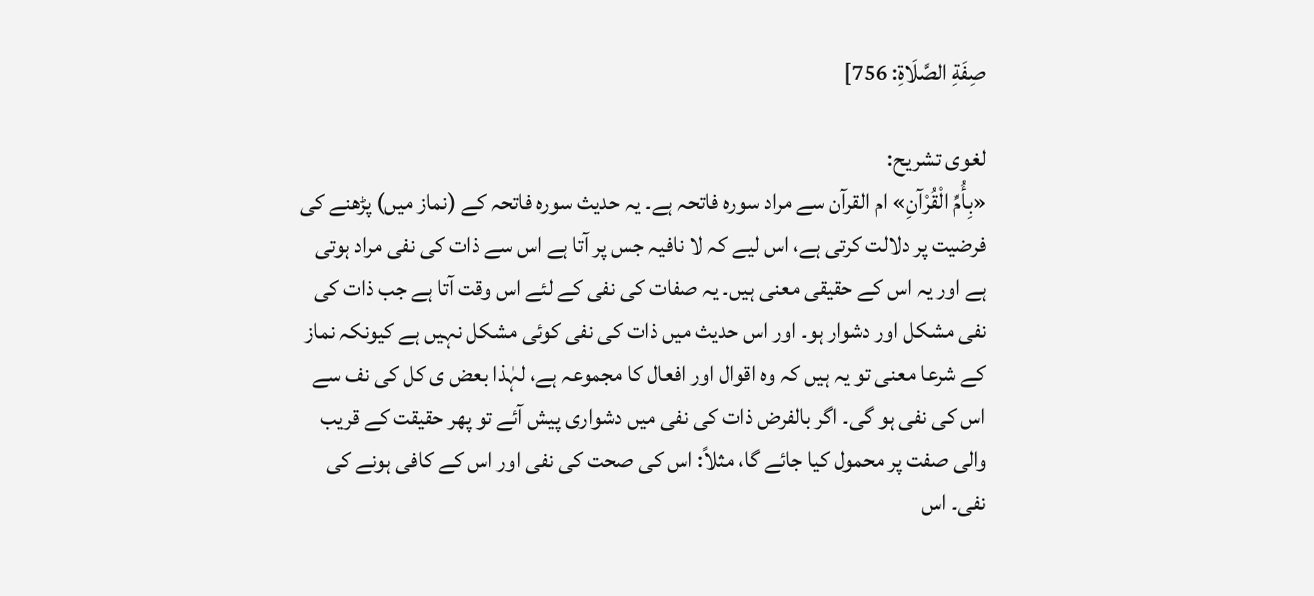صِفَةِ الصَّلَاةِ: 756]

لغوی تشریح:
«بِأُمِّ الْقُرْآنِ» ام القرآن سے مراد سورہ فاتحہ ہے۔ یہ حدیث سورہ فاتحہ کے (نماز میں) پڑھنے کی فرضیت پر دلالت کرتی ہے، اس لیے کہ لا نافیہ جس پر آتا ہے اس سے ذات کی نفی مراد ہوتی ہے اور یہ اس کے حقیقی معنی ہیں۔ یہ صفات کی نفی کے لئے اس وقت آتا ہے جب ذات کی نفی مشکل اور دشوار ہو۔ اور اس حدیث میں ذات کی نفی کوئی مشکل نہیں ہے کیونکہ نماز کے شرعا معنی تو یہ ہیں کہ وہ اقوال اور افعال کا مجموعہ ہے، لہٰذا بعض ی کل کی نف سے اس کی نفی ہو گی۔ اگر بالفرض ذات کی نفی میں دشواری پیش آئے تو پھر حقیقت کے قریب والی صفت پر محمول کیا جائے گا، مثلاً: اس کی صحت کی نفی اور اس کے کافی ہونے کی نفی۔ اس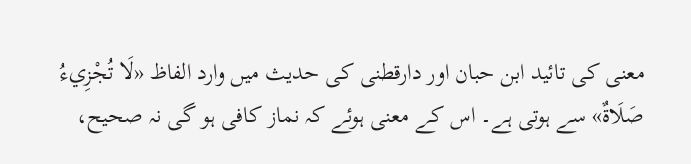معنی کی تائید ابن حبان اور دارقطنی کی حدیث میں وارد الفاظ «لَا تُجْزِيءُ صَلَاةٌ» سے ہوتی ہے۔ اس کے معنی ہوئے کہ نماز کافی ہو گی نہ صحیح،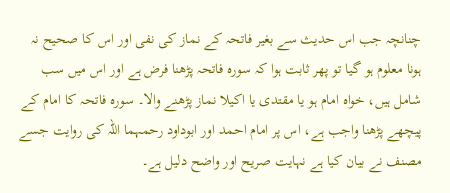چنانچہ جب اس حدیث سے بغیر فاتحہ کے نماز کی نفی اور اس کا صحیح نہ ہونا معلوم ہو گیا تو پھر ثابت ہوا کہ سورہ فاتحہ پڑھنا فرض ہے اور اس میں سب شامل ہیں، خواہ امام ہو یا مقتدی یا اکیلا نماز پڑھنے والا۔ سورہ فاتحہ کا امام کے پیچھے پڑھنا واجب ہے، اس پر امام احمد اور ابوداود رحمہما اللہ کی روایت جسے مصنف نے بیان کیا ہے نہایت صریح اور واضح دلیل ہے۔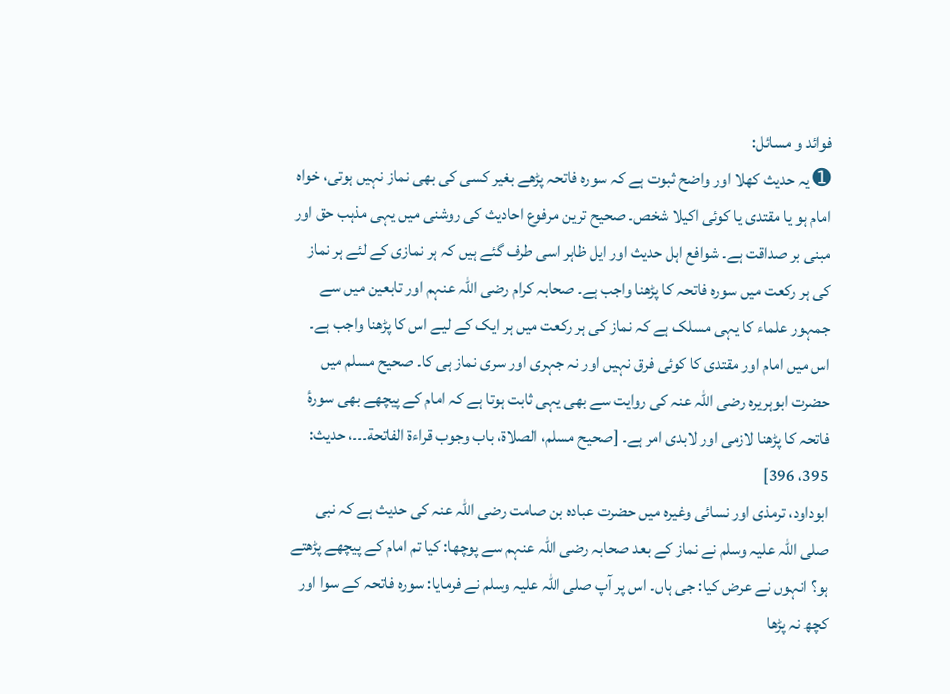فوائد و مسائل:
➊ یہ حدیث کھلا اور واضح ثبوت ہے کہ سورہ فاتحہ پڑھے بغیر کسی کی بھی نماز نہیں ہوتی، خواہ امام ہو یا مقتدی یا کوئی اکیلا شخص۔ صحیح ترین مرفوع احادیث کی روشنی میں یہی مذہب حق اور مبنی بر صداقت ہے۔ شوافع اہل حدیث اور ایل ظاہر اسی طرف گئے ہیں کہ ہر نمازی کے لئے ہر نماز کی ہر رکعت میں سورہ فاتحہ کا پڑھنا واجب ہے۔ صحابہ کرام رضی اللہ عنہم اور تابعین میں سے جمہور علماء کا یہی مسلک ہے کہ نماز کی ہر رکعت میں ہر ایک کے لیے اس کا پڑھنا واجب ہے۔ اس میں امام اور مقتدی کا کوئی فرق نہیں اور نہ جہری اور سری نماز ہی کا۔ صحیح مسلم میں حضرت ابوہریرہ رضی اللہ عنہ کی روایت سے بھی یہی ثابت ہوتا ہے کہ امام کے پیچھے بھی سورۂ فاتحہ کا پڑھنا لازمی اور لابدی امر ہے۔ [صحيح مسلم، الصلاة، باب وجوب قراءة الفاتحة۔۔۔، حديث: 395، 396]
ابوداود، ترمذی اور نسائی وغیرہ میں حضرت عبادہ بن صامت رضی اللہ عنہ کی حدیث ہے کہ نبی صلی اللہ علیہ وسلم نے نماز کے بعد صحابہ رضی اللہ عنہم سے پوچھا: کیا تم امام کے پیچھے پڑھتے ہو؟ انہوں نے عرض کیا: جی ہاں۔ اس پر آپ صلی اللہ علیہ وسلم نے فرمایا: سورہ فاتحہ کے سوا اور کچھ نہ پڑھا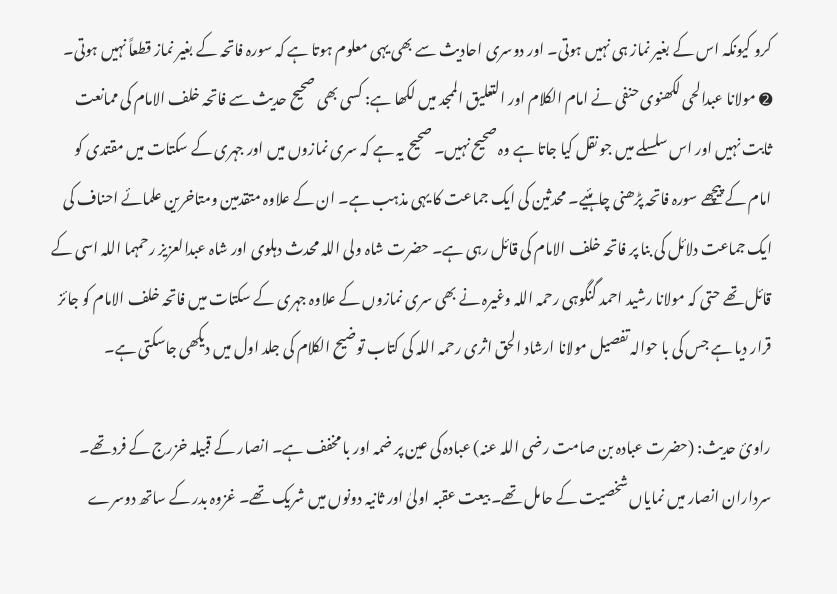کرو کیونکہ اس کے بغیر نماز ہی نہیں ہوتی۔ اور دوسری احادیث سے بھی یہی معلوم ہوتا ہے کہ سورہ فاتحہ کے بغیر نماز قطعاً نہیں ہوتی۔
➋ مولانا عبدالحی لکھنوی حنفی نے امام الکلام اور التعلیق الممجد میں لکھا ہے: کسی بھی صحیح حدیث سے فاتحہ خلف الامام کی ممانعت ثابت نہیں اور اس سلسلے میں جو نقل کیا جاتا ہے وہ صحیح نہیں۔ صحیح یہ ہے کہ سری نمازوں میں اور جہری کے سکتات میں مقتدی کو امام کے پیچھے سورہ فاتحہ پڑھنی چاہئیے۔ محدثین کی ایک جماعت کا یہی مذہب ہے۔ ان کے علاوہ متقدمین ومتاخرین علمائے احناف کی ایک جماعت دلائل کی بنا پر فاتحہ خلف الامام کی قائل رہی ہے۔ حضرت شاہ ولی اللہ محدث دہلوی اور شاہ عبدالعزیز رحمہما اللہ اسی کے قائل تھے حتی کہ مولانا رشید احمد گنگوہی رحمہ اللہ وغیرہ نے بھی سری نمازوں کے علاوہ جہری کے سکتات میں فاتحہ خلف الامام کو جائز قرار دیا ہے جس کی با حوالہ تفصیل مولانا ارشاد الحق اثری رحمہ اللہ کی کتاب توضیح الکلام کی جلد اول میں دیکھی جاسکتی ہے۔

راویٔ حدیث: (حضرت عبادہ بن صامت رضی اللہ عنہ) عبادہ کی عین پر ضمہ اور با مخفف ہے۔ انصار کے قبیلہ خزرج کے فرد تھے۔ سرداران انصار میں نمایاں شخصیت کے حامل تھے۔ بیعت عقبہ اولیٰ اور ثانیہ دونوں میں شریک تھے۔ غزوہ بدر کے ساتھ دوسرے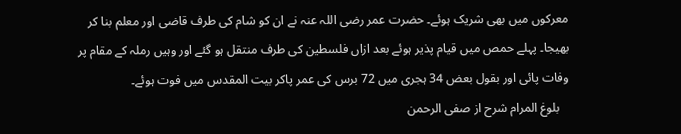معرکوں میں بھی شریک ہوئے۔ حضرت عمر رضی اللہ عنہ نے ان کو شام کی طرف قاضی اور معلم بنا کر بھیجا۔ پہلے حمص میں قیام پذیر ہوئے بعد ازاں فلسطین کی طرف منتقل ہو گئے اور وہیں رملہ کے مقام پر وفات پائی اور بقول بعض 34 ہجری میں 72 برس کی عمر پاکر بیت المقدس میں فوت ہوئے۔
   بلوغ المرام شرح از صفی الرحمن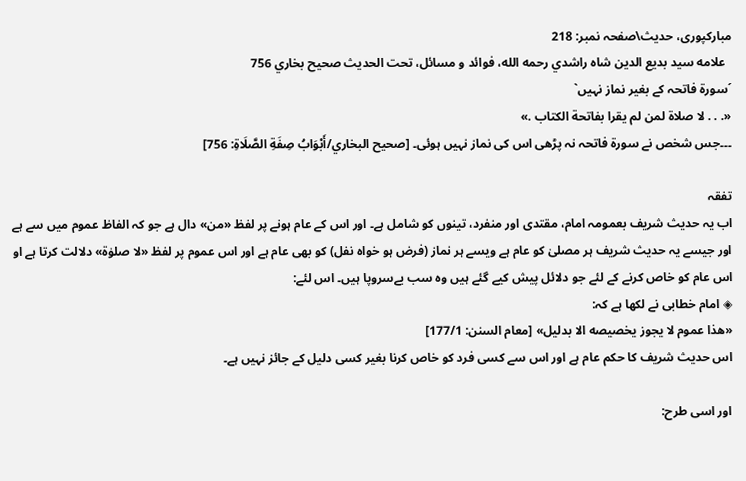مبارکپوری، حدیث\صفحہ نمبر: 218
  علامه سيد بديع الدين شاه راشدي رحمه الله، فوائد و مسائل، تحت الحديث صحيح بخاري 756
´سورۃ فاتحہ کے بغیر نماز نہیں`
«. . . لا صلاة لمن لم يقرا بفاتحة الكتاب .»
۔۔۔جس شخص نے سورۃ فاتحہ نہ پڑھی اس کی نماز نہیں ہوئی۔ [صحيح البخاري/أَبْوَابُ صِفَةِ الصَّلَاةِ: 756]

تفقہ
اب یہ حدیث شریف بعمومہ امام، مقتدی اور منفرد، تینوں کو شامل ہے۔ اور اس کے عام ہونے پر لفظ «من» دال ہے جو کہ الفاظ عموم میں سے ہے اور جیسے یہ حدیث شریف ہر مصلیٰ کو عام ہے ویسے ہر نماز (فرض ہو خواہ نفل) کو بھی عام ہے اور اس عموم پر لفظ «لا صلوٰة» دلالت کرتا ہے او اس عام کو خاص کرنے کے لئے جو دلائل پیش کیے گئے ہیں وہ سب بےسروپا ہیں۔ اس لئے:
◈ امام خطابی نے لکھا ہے کہ:
«هذا عموم لا يجوز يخصيصه الا بدليل» [معام السنن: 177/1]
اس حدیث شریف کا حکم عام ہے اور اس سے کسی فرد کو خاص کرنا بغیر کسی دلیل کے جائز نہیں ہے۔

اور اسی طرح: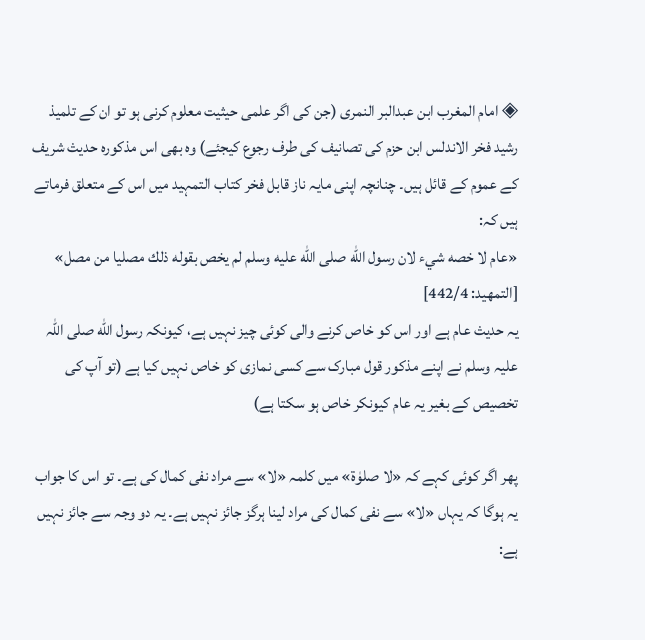◈ امام المغرب ابن عبدالبر النمری (جن کی اگر علمی حیثیت معلوم کرنی ہو تو ان کے تلمیذ رشید فخر الاندلس ابن حزم کی تصانیف کی طرف رجوع کیجئے) وہ بھی اس مذکورہ حدیث شریف کے عموم کے قائل ہیں۔ چنانچہ اپنی مایہ ناز قابل فخر کتاب التمہید میں اس کے متعلق فرماتے ہیں کہ:
«عام لا خصه شيء لان رسول الله صلى الله عليه وسلم لم يخص بقوله ذلك مصليا من مصل» [التمهيد: 442/4]
یہ حدیث عام ہے اور اس کو خاص کرنے والی کوئی چیز نہیں ہے، کیونکہ رسول الله صلی اللہ علیہ وسلم نے اپنے مذکور قول مبارک سے کسی نمازی کو خاص نہیں کیا ہے (تو آپ کی تخصیص کے بغیر یہ عام کیونکر خاص ہو سکتا ہے)

پھر اگر کوئی کہے کہ «لا صلوٰة» میں کلمہ «لا» سے مراد نفی کمال کی ہے۔ تو اس کا جواب یہ ہوگا کہ یہاں «لا» سے نفی کمال کی مراد لینا ہرگز جائز نہیں ہے۔ یہ دو وجہ سے جائز نہیں ہے: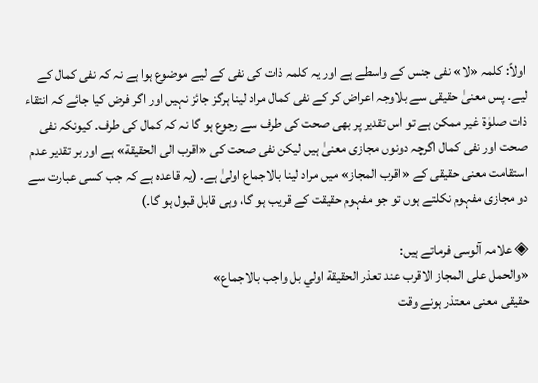اولاً: کلمہ «لا» نفی جنس کے واسطے ہے اور یہ کلمہ ذات کی نفی کے لیے موضوع ہوا ہے نہ کہ نفی کمال کے لیے۔ پس معنیٰ حقیقی سے بلاوجہ اعراض کر کے نفی کمال مراد لینا ہرگز جائز نہیں اور اگر فرض کیا جائے کہ انتقاء ذات صلوٰۃ غیر ممکن ہے تو اس تقدیر پر بھی صحت کی طرف سے رجوع ہو گا نہ کہ کمال کی طرف۔ کیونکہ نفی صحت اور نفی کمال اگرچہ دونوں مجازی معنیٰ ہیں لیکن نفی صحت کی «اقرب الى الحقيقة» ہے اور بر تقدیر عدم استقامت معنی حقیقی کے «اقرب المجاز» میں مراد لینا بالاجماع اولیٰ ہے۔ (یہ قاعدہ ہے کہ جب کسی عبارت سے دو مجازی مفہوم نکلتے ہوں تو جو مفہوم حقیقت کے قریب ہو گا، وہی قابل قبول ہو گا۔)

◈ علامہ آلوسی فرماتے ہیں:
«والحمل على المجاز الاقرب عند تعذر الحقيقة اولي بل واجب بالاجماع»
حقیقی معنی معتذر ہونے وقت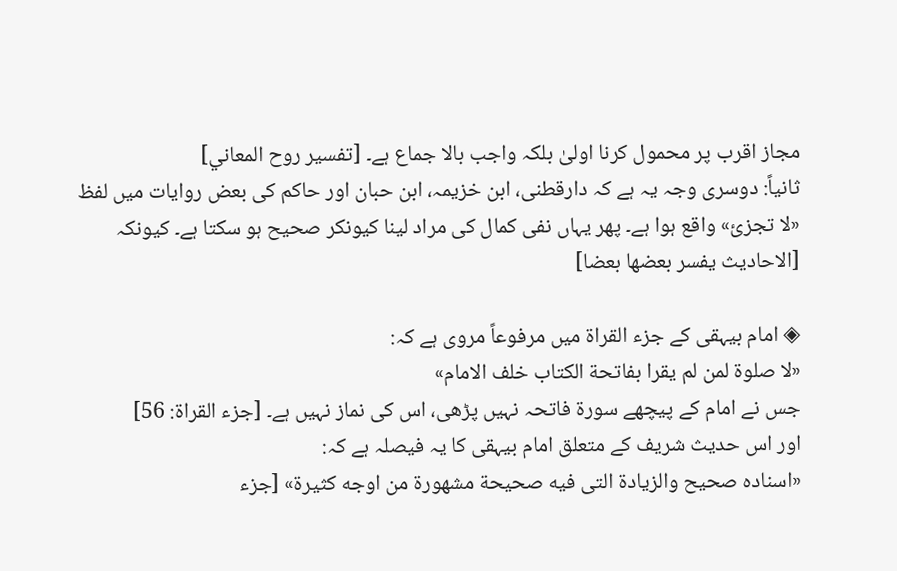مجاز اقرب پر محمول کرنا اولیٰ بلکہ واجب بالا جماع ہے۔ [تفسير روح المعاني]
ثانیاً: دوسری وجہ یہ ہے کہ دارقطنی، ابن خزیمہ، ابن حبان اور حاکم کی بعض روایات میں لفظ «لا تجزئ» واقع ہوا ہے۔ پھر یہاں نفی کمال کی مراد لینا کیونکر صحیح ہو سکتا ہے۔ کیونکہ [الاحاديث يفسر بعضها بعضا]

◈ امام بیہقی کے جزء القراۃ میں مرفوعاً مروی ہے کہ:
«لا صلوة لمن لم يقرا بفاتحة الكتاب خلف الامام»
جس نے امام کے پیچھے سورۃ فاتحہ نہیں پڑھی، اس کی نماز نہیں ہے۔ [جزء القراة: 56]
اور اس حدیث شریف کے متعلق امام بیہقی کا یہ فیصلہ ہے کہ:
«اسناده صحيح والزيادة التى فيه صحيحة مشهورة من اوجه كثيرة» [جزء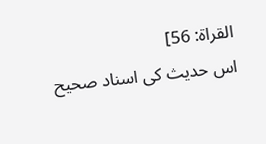القراة: 56]
اس حدیث کی اسناد صحیح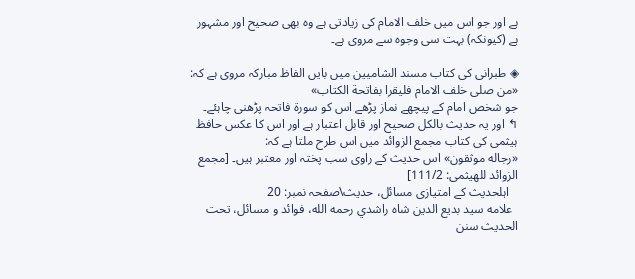ہے اور جو اس میں خلف الامام کی زیادتی ہے وہ بھی صحیح اور مشہور ہے (کیونکہ) بہت سی وجوہ سے مروی ہے۔

◈ طبرانی کی کتاب مسند الشامیین میں بایں الفاظ مبارکہ مروی ہے کہ:
«من صلى خلف الامام فليقرا بفاتحة الكتاب»
جو شخص امام کے پیچھے نماز پڑھے اس کو سورۃ فاتحہ پڑھنی چاہئے۔
↰ اور یہ حدیث بالکل صحیح اور قابل اعتبار ہے اور اس کا عکس حافظ ہیثمی کی کتاب مجمع الزوائد میں اس طرح ملتا ہے کہ:
«رجاله موثقون» اس حدیث کے راوی سب پختہ اور معتبر ہیں۔ [مجمع الزوائد للھیثمی: 111/2]
   اہلحدیث کے امتیازی مسائل، حدیث\صفحہ نمبر: 20
  علامه سيد بديع الدين شاه راشدي رحمه الله، فوائد و مسائل، تحت الحديث سنن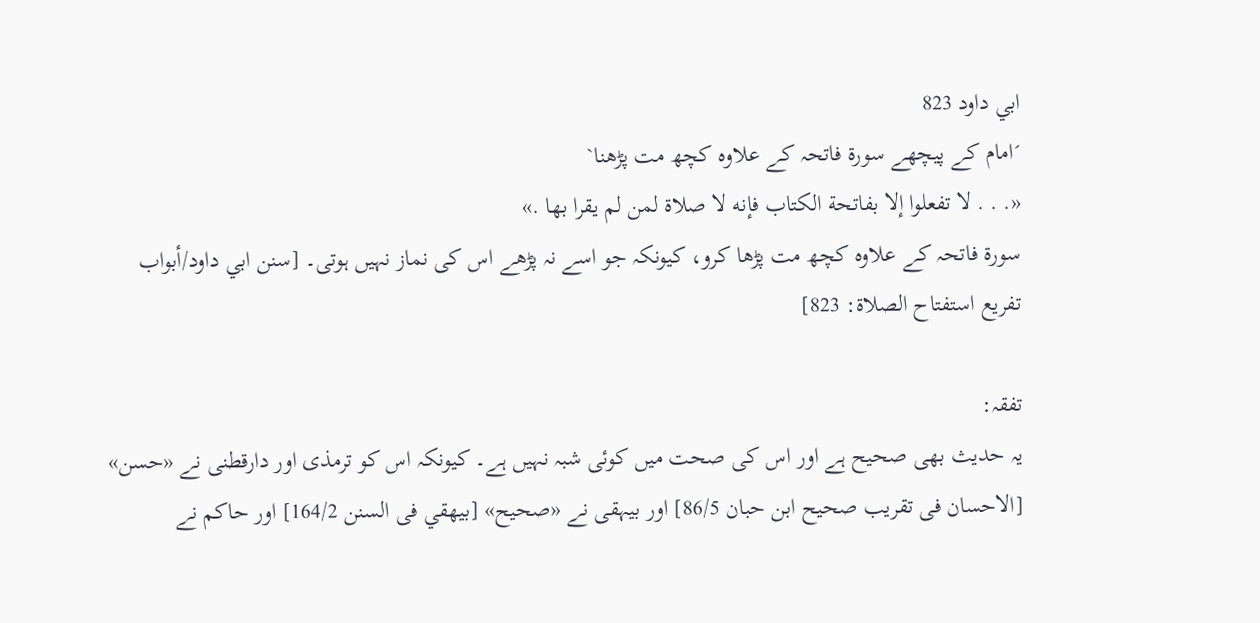ابي داود 823
´امام کے پیچھے سورۃ فاتحہ کے علاوہ کچھ مت پڑھنا`
«. . . لا تفعلوا إلا بفاتحة الكتاب فإنه لا صلاة لمن لم يقرا بها .»
سورۃ فاتحہ کے علاوہ کچھ مت پڑھا کرو، کیونکہ جو اسے نہ پڑھے اس کی نماز نہیں ہوتی۔ [سنن ابي داود/أبواب تفريع استفتاح الصلاة: 823]

تفقہ:
یہ حدیث بھی صحیح ہے اور اس کی صحت میں کوئی شبہ نہیں ہے۔ کیونکہ اس کو ترمذی اور دارقطنی نے «حسن» [الاحسان فى تقريب صحيح ابن حبان 86/5] اور بیہقی نے «صحيح» [بيهقي فى السنن 164/2] اور حاکم نے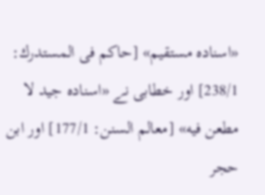«اسناده مستقيم» [حاكم فى المستدرك: 238/1] اور خطابی نے «اسناده جيد لا مطعن فيه» [معالم السنن: 177/1] اور ابن حجر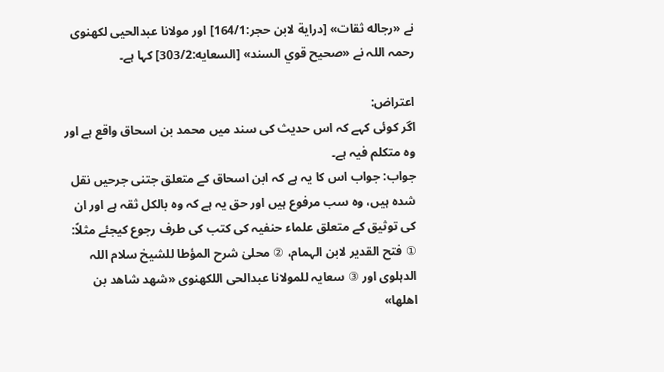نے «رجاله ثقات» [دراية لابن حجر:164/1] اور مولانا عبدالحیی لکھنوی رحمہ اللہ نے «صحيح قوي السند» [السعايه:303/2] کہا ہے۔

اعتراض:
اگر کوئی کہے کہ اس حدیث کی سند میں محمد بن اسحاق واقع ہے اور وہ متکلم فیہ ہے۔
جواب: جواب اس کا یہ ہے کہ ابن اسحاق کے متعلق جتنی جرحیں نقل شدہ ہیں، وہ سب مرفوع ہیں اور حق یہ ہے کہ وہ بالکل ثقہ ہے اور ان کی توثیق کے متعلق علماء حنفیہ کی کتب کی طرف رجوع کیجئے مثلاً: ① فتح القدیر لابن الہمام، ② محلیٰ شرح المؤطا للشیخ سلام اللہ الدہلوی اور ③ سعایہ للمولانا عبدالحی اللکھنوی «شهد شاهد بن اهلها»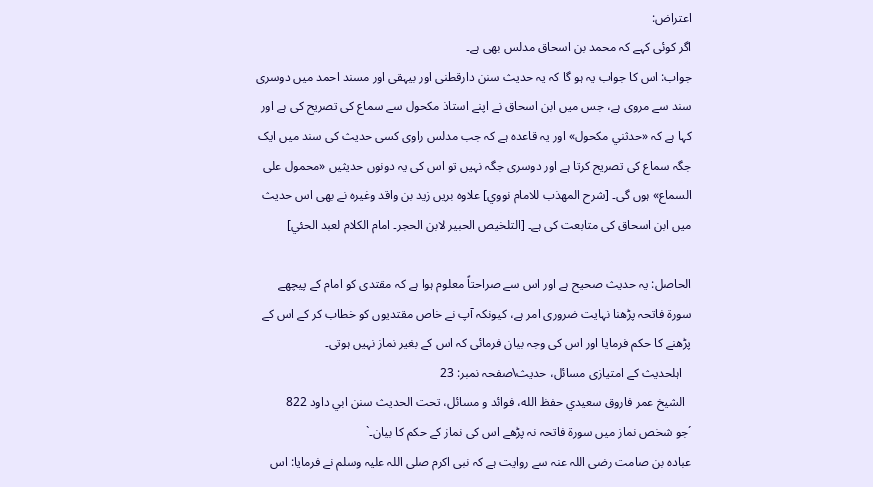اعتراض:
اگر کوئی کہے کہ محمد بن اسحاق مدلس بھی ہے۔
جواب: اس کا جواب یہ ہو گا کہ یہ حدیث سنن دارقطنی اور بیہقی اور مسند احمد میں دوسری سند سے مروی ہے، جس میں ابن اسحاق نے اپنے استاذ مکحول سے سماع کی تصریح کی ہے اور کہا ہے کہ «حدثني مكحول» اور یہ قاعدہ ہے کہ جب مدلس راوی کسی حدیث کی سند میں ایک جگہ سماع کی تصریح کرتا ہے اور دوسری جگہ نہیں تو اس کی یہ دونوں حدیثیں «محمول على السماع» ہوں گی۔ [شرح المهذب للامام نووي] علاوہ بریں زید بن واقد وغیرہ نے بھی اس حدیث میں ابن اسحاق کی متابعت کی ہے۔ [التلخيص الحبير لابن الحجر۔ امام الكلام لعبد الحئي]

الحاصل: یہ حدیث صحیح ہے اور اس سے صراحتاً معلوم ہوا ہے کہ مقتدی کو امام کے پیچھے سورۃ فاتحہ پڑھنا نہایت ضروری امر ہے، کیونکہ آپ نے خاص مقتدیوں کو خطاب کر کے اس کے پڑھنے کا حکم فرمایا اور اس کی وجہ بیان فرمائی کہ اس کے بغیر نماز نہیں ہوتی۔
   اہلحدیث کے امتیازی مسائل، حدیث\صفحہ نمبر: 23
  الشيخ عمر فاروق سعيدي حفظ الله، فوائد و مسائل، تحت الحديث سنن ابي داود 822
´جو شخص نماز میں سورۃ فاتحہ نہ پڑھے اس کی نماز کے حکم کا بیان۔`
عبادہ بن صامت رضی اللہ عنہ سے روایت ہے کہ نبی اکرم صلی اللہ علیہ وسلم نے فرمایا: اس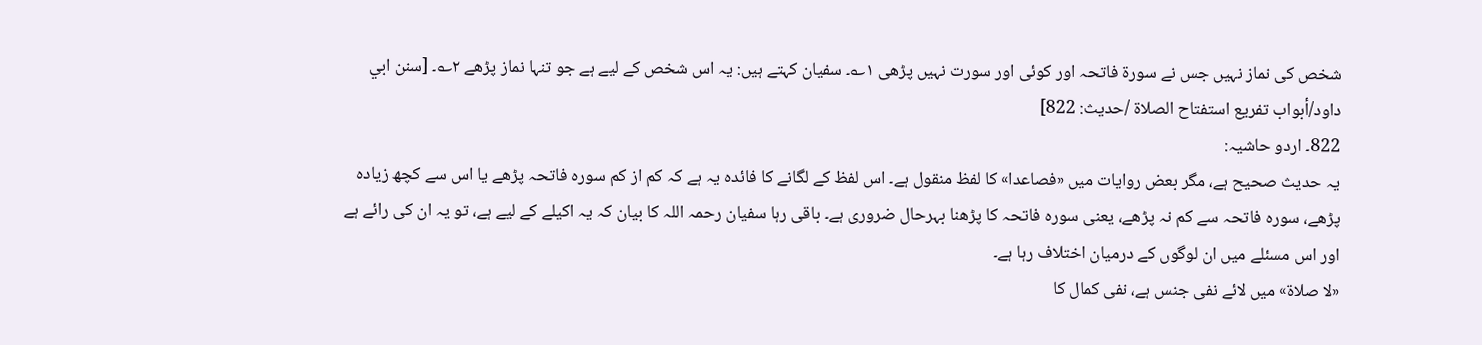شخص کی نماز نہیں جس نے سورۃ فاتحہ اور کوئی اور سورت نہیں پڑھی ۱؎۔ سفیان کہتے ہیں: یہ اس شخص کے لیے ہے جو تنہا نماز پڑھے ۲؎۔ [سنن ابي داود/أبواب تفريع استفتاح الصلاة /حدیث: 822]
822۔ اردو حاشیہ:
یہ حدیث صحیح ہے، مگر بعض روایات میں «فصاعدا» کا لفظ منقول ہے۔ اس لفظ کے لگانے کا فائدہ یہ ہے کہ کم از کم سورہ فاتحہ پڑھے یا اس سے کچھ زیادہ پڑھے، سورہ فاتحہ سے کم نہ پڑھے، یعنی سورہ فاتحہ کا پڑھنا بہرحال ضروری ہے۔ باقی رہا سفیان رحمہ اللہ کا بیان کہ یہ اکیلے کے لیے ہے، تو یہ ان کی رائے ہے اور اس مسئلے میں ان لوگوں کے درمیان اختلاف رہا ہے۔
«لا صلاة» میں لائے نفی جنس ہے، نفی کمال کا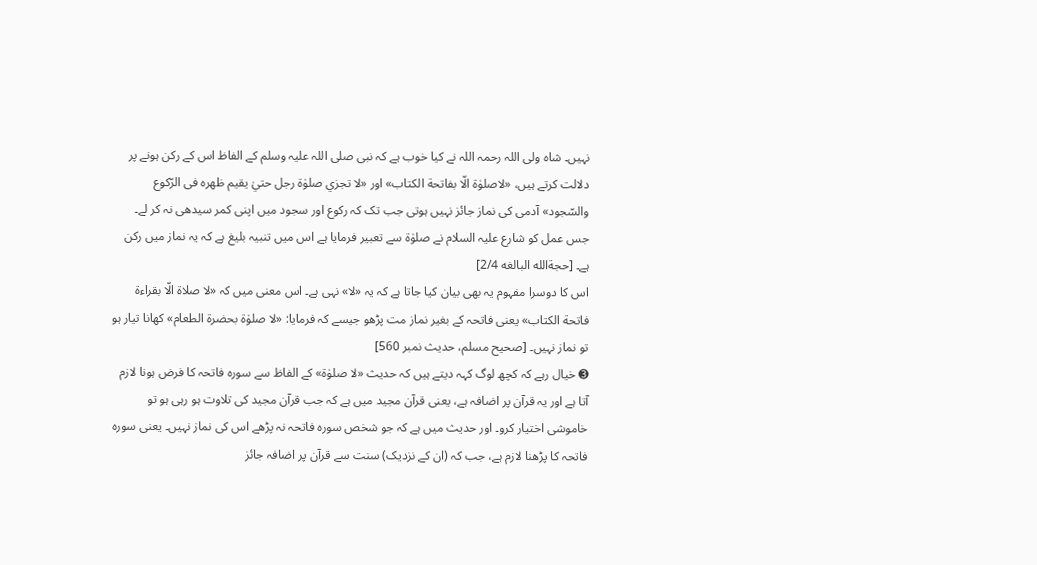نہیں۔ شاہ ولی اللہ رحمہ اللہ نے کیا خوب ہے کہ نبی صلی اللہ علیہ وسلم کے الفاظ اس کے رکن ہونے پر دلالت کرتے ہیں، «لاصلوٰة الّا بفاتحة الكتاب» اور «لا تجزي صلوٰة رجل حتيٰ يقيم ظهره فى الرّكوع والسّجود» آدمی کی نماز جائز نہیں ہوتی جب تک کہ رکوع اور سجود میں اپنی کمر سیدھی نہ کر لے۔ جس عمل کو شارع علیہ السلام نے صلوٰۃ سے تعبیر فرمایا ہے اس میں تنبیہ بلیغ ہے کہ یہ نماز میں رکن ہے۔ [حجةالله البالغه 2/4]
اس کا دوسرا مفہوم یہ بھی بیان کیا جاتا ہے کہ یہ «لا» نہی ہے۔ اس معنی میں کہ «لا صلاة الّا بقراءة فاتحة الكتاب» یعنی فاتحہ کے بغیر نماز مت پڑھو جیسے کہ فرمایا: «لا صلوٰة بحضرة الطعام» کھانا تیار ہو تو نماز نہیں۔ [صحيح مسلم، حديث نمبر 560]
➌ خیال رہے کہ کچھ لوگ کہہ دیتے ہیں کہ حدیث «لا صلوٰة» کے الفاظ سے سورہ فاتحہ کا فرض ہونا لازم آتا ہے اور یہ قرآن پر اضافہ ہے، یعنی قرآن مجید میں ہے کہ جب قرآن مجید کی تلاوت ہو رہی ہو تو خاموشی اختیار کرو۔ اور حدیث میں ہے کہ جو شخص سورہ فاتحہ نہ پڑھے اس کی نماز نہیں۔ یعنی سورہ فاتحہ کا پڑھنا لازم ہے، جب کہ (ان کے نزدیک) سنت سے قرآن پر اضافہ جائز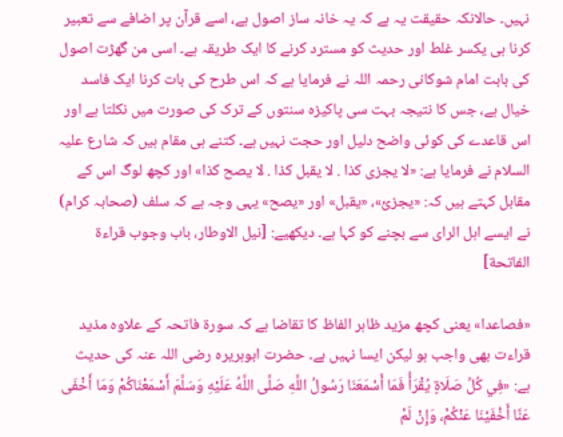نہیں۔ حالانکہ حقیقت یہ ہے کہ یہ خانہ ساز اصول ہے، اسے قرآن پر اضافے سے تعبیر کرنا ہی یکسر غلط اور حدیث کو مسترد کرنے کا ایک طریقہ ہے۔ اسی من گھڑت اصول کی بابت امام شوکانی رحمہ اللہ نے فرمایا ہے کہ اس طرح کی بات کرنا ایک فاسد خیال ہے، جس کا نتیجہ بہت سی پاکیزہ سنتوں کے ترک کی صورت میں نکلتا ہے اور اس قاعدے کی کوئی واضح دلیل اور حجت نہیں ہے۔ کتنے ہی مقام ہیں کہ شارع علیہ السلام نے فرمایا ہے: «لا يجزى كذا . لا يقبل كذا . لا يصح كذا» اور کچھ لوگ اس کے مقابل کہتے ہیں کہ: «يجزئ»، «يقبل» اور «يصح» یہی وجہ ہے کہ سلف (صحابہ کرام) نے ایسے اہل الرای سے بچنے کو کہا ہے۔ دیکھیے: [نيل الاوطار، باب وجوب قراءة الفاتحة]

«فصاعدا» یعنی کچھ مزید ظاہر الفاظ کا تقاضا ہے کہ سورة فاتحہ کے علاوہ مذید قراءت بھی واجب ہو لیکن ایسا نہیں ہے۔ حضرت ابوہریرہ رضی اللہ عنہ کی حدیث ہے: «فِي كُلِّ صَلَاةٍ يُقْرَأُ فَمَا أَسْمَعَنَا رَسُولُ اللَّهِ صَلَّى اللَّهُ عَلَيْهِ وَسَلَّمَ أَسْمَعْنَاكُمْ وَمَا أَخْفَى عَنَّا أَخْفَيْنَا عَنْكُمْ، وَإِنْ لَمْ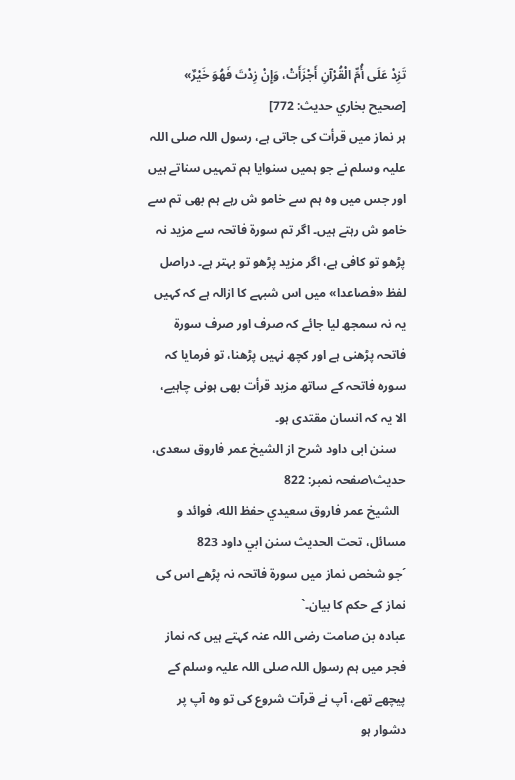تَزِدْ عَلَى أُمِّ الْقُرْآنِ أَجْزَأَتْ، وَإِنْ زِدْتَ فَهُوَ خَيْرٌ» [صحيح بخاري حديث: 772]
ہر نماز میں قرأت کی جاتی ہے، رسول اللہ صلی اللہ علیہ وسلم نے جو ہمیں سنوایا ہم تمہیں سناتے ہیں اور جس میں وہ ہم سے خامو ش رہے ہم بھی تم سے خامو ش رہتے ہیں۔ اگر تم سورۃ فاتحہ سے مزید نہ پڑھو تو کافی ہے، اگر مزید پڑھو تو بہتر ہے۔ دراصل لفظ «فصاعدا» میں اس شبہے کا ازالہ ہے کہ کہیں یہ نہ سمجھ لیا جائے کہ صرف اور صرف سورۃ فاتحہ پڑھنی ہے اور کچھ نہیں پڑھنا، تو فرمایا کہ سورہ فاتحہ کے ساتھ مزید قرأت بھی ہونی چاہیے، الا یہ کہ انسان مقتدی ہو۔
   سنن ابی داود شرح از الشیخ عمر فاروق سعدی، حدیث\صفحہ نمبر: 822
  الشيخ عمر فاروق سعيدي حفظ الله، فوائد و مسائل، تحت الحديث سنن ابي داود 823
´جو شخص نماز میں سورۃ فاتحہ نہ پڑھے اس کی نماز کے حکم کا بیان۔`
عبادہ بن صامت رضی اللہ عنہ کہتے ہیں کہ نماز فجر میں ہم رسول اللہ صلی اللہ علیہ وسلم کے پیچھے تھے، آپ نے قرآت شروع کی تو وہ آپ پر دشوار ہو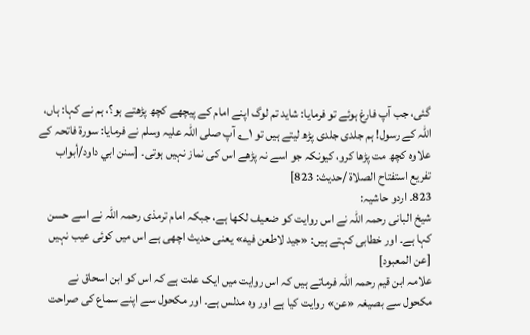گئی، جب آپ فارغ ہوئے تو فرمایا: شاید تم لوگ اپنے امام کے پیچھے کچھ پڑھتے ہو؟، ہم نے کہا: ہاں، اللہ کے رسول! ہم جلدی جلدی پڑھ لیتے ہیں تو ۱؎ آپ صلی اللہ علیہ وسلم نے فرمایا: سورۃ فاتحہ کے علاوہ کچھ مت پڑھا کرو، کیونکہ جو اسے نہ پڑھے اس کی نماز نہیں ہوتی۔ [سنن ابي داود/أبواب تفريع استفتاح الصلاة /حدیث: 823]
823۔ اردو حاشیہ:
شیخ البانی رحمہ اللہ نے اس روایت کو ضعیف لکھا ہے، جبکہ امام ترمذی رحمہ اللہ نے اسے حسن کہا ہے۔ اور خطابی کہتے ہیں: «جيد لاطعن فيه» یعنی حدیث اچھی ہے اس میں کوئی عیب نہیں [عن المعبود]
علامہ ابن قیم رحمہ اللہ فرماتے ہیں کہ اس روایت میں ایک علت ہے کہ اس کو ابن اسحاق نے مکحول سے بصیغہ «عن» روایت کیا ہے اور وہ مدلس ہے۔ اور مکحول سے اپنے سماع کی صراحت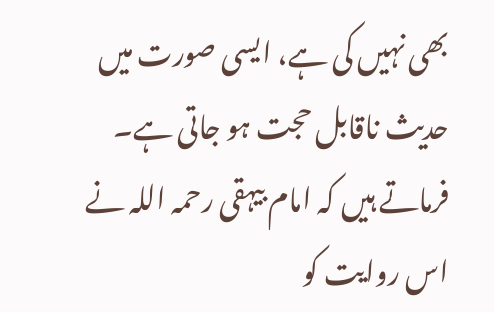بھی نہیں کی ہے، ایسی صورت میں حدیث ناقابل حجت ہو جاتی ہے۔ فرماتے ہیں کہ امام بیہقی رحمہ اللہ نے اس روایت کو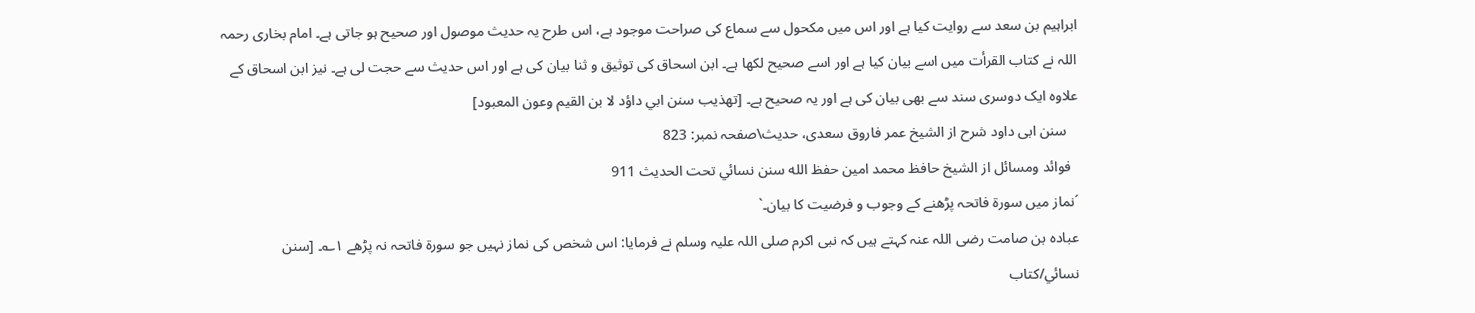ابراہیم بن سعد سے روایت کیا ہے اور اس میں مکحول سے سماع کی صراحت موجود ہے، اس طرح یہ حدیث موصول اور صحیح ہو جاتی ہے۔ امام بخاری رحمہ اللہ نے کتاب القرأت میں اسے بیان کیا ہے اور اسے صحیح لکھا ہے۔ ابن اسحاق کی توثیق و ثنا بیان کی ہے اور اس حدیث سے حجت لی ہے۔ نیز ابن اسحاق کے علاوہ ایک دوسری سند سے بھی بیان کی ہے اور یہ صحیح ہے۔ [تهذيب سنن ابي داؤد لا بن القيم وعون المعبود]
   سنن ابی داود شرح از الشیخ عمر فاروق سعدی، حدیث\صفحہ نمبر: 823
  فوائد ومسائل از الشيخ حافظ محمد امين حفظ الله سنن نسائي تحت الحديث 911
´نماز میں سورۃ فاتحہ پڑھنے کے وجوب و فرضیت کا بیان۔`
عبادہ بن صامت رضی اللہ عنہ کہتے ہیں کہ نبی اکرم صلی اللہ علیہ وسلم نے فرمایا: اس شخص کی نماز نہیں جو سورۃ فاتحہ نہ پڑھے ۱؎۔ [سنن نسائي/كتاب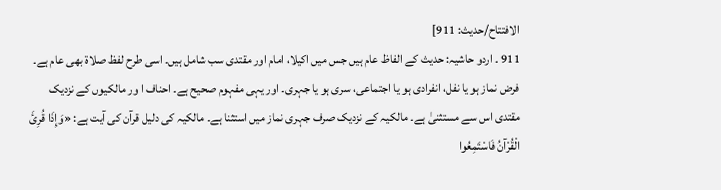الافتتاح/حدیث: 911]
911 ۔ اردو حاشیہ: حدیث کے الفاظ عام ہیں جس میں اکیلا، امام اور مقتدی سب شامل ہیں۔ اسی طرح لفظ صلاۃ بھی عام ہے۔ فرض نماز ہو یا نفل، انفرادی ہو یا اجتماعی، سری ہو یا جہری۔ اور یہی مفہوم صحیح ہے۔ احناف ا ور مالکیوں کے نزدیک مقتدی اس سے مستثنیٰ ہے۔ مالکیہ کے نزدیک صرف جہری نماز میں استثنا ہے۔ مالکیہ کی دلیل قرآن کی آیت ہے: «وَإِذَا قُرِئَ الْقُرْآنُ فَاسْتَمِعُوا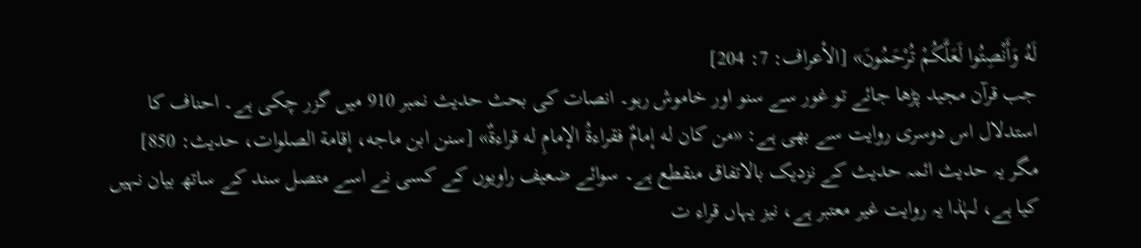لَهُ وَأَنْصِتُوا لَعَلَّكُمْ تُرْحَمُونَ» [الأعراف: 7: 204]
جب قرآن مجید پڑھا جائے تو غور سے سنو اور خاموش رہو۔ انصات کی بحث حدیث نمبر 910 میں گزر چکی ہے۔ احناف کا استدلال اس دوسری روایت سے بھی ہے: «من كان له إمامٌ فقراءةُ الإمامِ له قراءةٌ» [سنن ابن ماجه، إقامة الصلوات، حدیث: 850]
مگر یہ حدیث ائمہ حدیث کے نزدیک بالاتفاق منقطع ہے۔ سوائے ضعیف راویوں کے کسی نے اسے متصل سند کے ساتھ بیان نہیں کیا ہے، لہٰذا یہ روایت غیر معتبر ہے، نیز یہاں قراء ت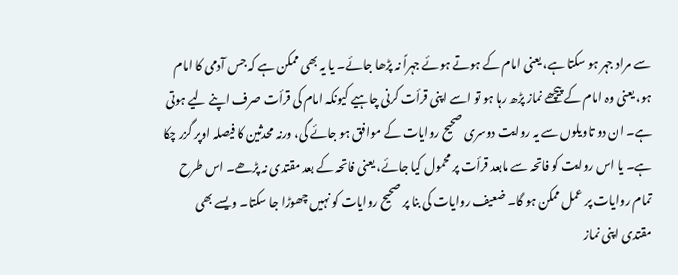سے مراد جہر ہو سکتا ہے، یعنی امام کے ہوتے ہوئے جہراً نہ پڑھا جائے۔ یا یہ بھی ممکن ہے کہ جس آدمی کا امام ہو، یعنی وہ امام کے پیچھے نماز پڑھ رہا ہو تو اسے اپنی قرأت کرنی چاہیے کیونکہ امام کی قرأت صرف اپنے لیے ہوتی ہے۔ ان دو تاویلوں سے یہ روایت دوسری صحیح روایات کے موافق ہو جائے گی، ورنہ محدثین کا فیصلہ اوپر گزر چکا ہے۔ یا اس روایت کو فاتحہ سے مابعد قرأت پر محمول کیا جائے، یعنی فاتحہ کے بعد مقتدی نہ پڑھے۔ اس طرح تمام روایات پر عمل ممکن ہو گا۔ ضعیف روایات کی بنا پر صحیح روایات کو نہیں چھوڑا جا سکتا۔ ویسے بھی مقتدی اپنی نماز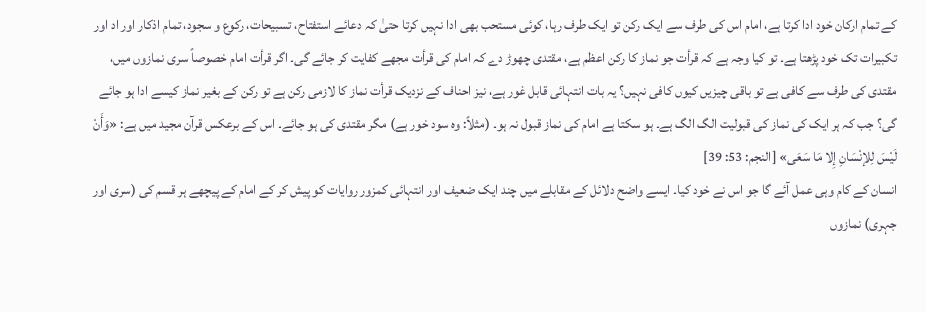کے تمام ارکان خود ادا کرتا ہے، امام اس کی طرف سے ایک رکن تو ایک طرف رہا، کوئی مستحب بھی ادا نہیں کرتا حتیٰ کہ دعائے استفتاح، تسبیحات، رکوع و سجود، تمام اذکار اور اد اور تکبیرات تک خود پڑھتا ہے۔ تو کیا وجہ ہے کہ قرأت جو نماز کا رکن اعظم ہے، مقتدی چھوڑ دے کہ امام کی قرأت مجھے کفایت کر جائے گی۔ اگر قرأت امام خصوصاً سری نمازوں میں، مقتدی کی طرف سے کافی ہے تو باقی چیزیں کیوں کافی نہیں؟ یہ بات انتہائی قابل غور ہے، نیز احناف کے نزدیک قرأت نماز کا لازمی رکن ہے تو رکن کے بغیر نماز کیسے ادا ہو جائے گی؟ جب کہ ہر ایک کی نماز کی قبولیت الگ الگ ہے۔ ہو سکتا ہے امام کی نماز قبول نہ ہو۔ (مثلاً: وہ سود خور ہے) مگر مقتدی کی ہو جائے۔ اس کے برعکس قرآن مجید میں ہے: «وَأَنْ لَيْسَ لِلإنْسَانِ إِلا مَا سَعَى» [النجم: 53: 39]
انسان کے کام وہی عمل آئے گا جو اس نے خود کیا۔ ایسے واضح دلائل کے مقابلے میں چند ایک ضعیف اور انتہائی کمزور روایات کو پیش کر کے امام کے پیچھے ہر قسم کی (سری اور جہری) نمازوں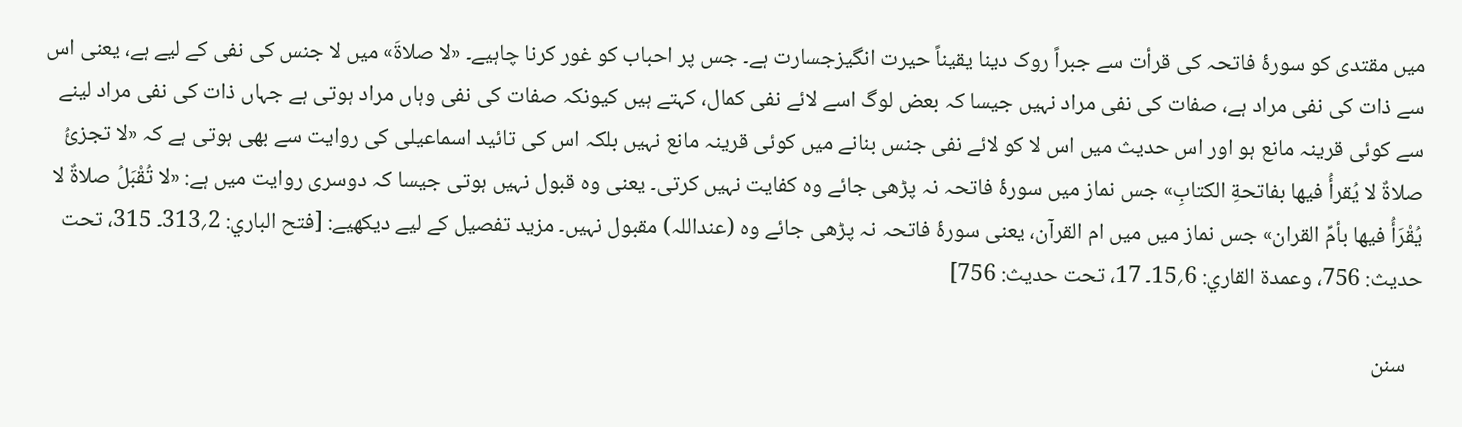میں مقتدی کو سورۂ فاتحہ کی قرأت سے جبراً روک دینا یقیناً حیرت انگیزجسارت ہے۔ جس پر احباب کو غور کرنا چاہیے۔ «لا صلاةَ» میں لا جنس کی نفی کے لیے ہے، یعنی اس سے ذات کی نفی مراد ہے، صفات کی نفی مراد نہیں جیسا کہ بعض لوگ اسے لائے نفی کمال، کہتے ہیں کیونکہ صفات کی نفی وہاں مراد ہوتی ہے جہاں ذات کی نفی مراد لینے سے کوئی قرینہ مانع ہو اور اس حدیث میں اس لا کو لائے نفی جنس بنانے میں کوئی قرینہ مانع نہیں بلکہ اس کی تائید اسماعیلی کی روایت سے بھی ہوتی ہے کہ «لا تجزئُ صلاةٌ لا يُقرأُ فيها بفاتحةِ الكتابِ» جس نماز میں سورۂ فاتحہ نہ پڑھی جائے وہ کفایت نہیں کرتی۔ یعنی وہ قبول نہیں ہوتی جیسا کہ دوسری روایت میں ہے: «لا تُقْبَلُ صلاةٌ لا يُقْرَأُ فيها بأمِّ القران» جس نماز میں میں ام القرآن، یعنی سورۂ فاتحہ نہ پڑھی جائے وہ (عنداللہ) مقبول نہیں۔ مزید تفصیل کے لیے دیکھیے: [فتح الباري: 2؍313۔ 315، تحت حدیث: 756، وعمدة القاري: 6؍15۔ 17، تحت حدیث: 756]

   سنن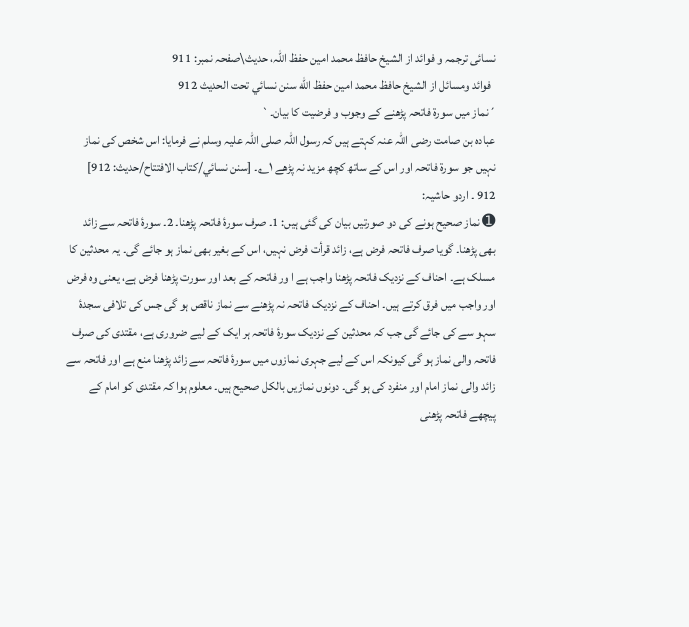نسائی ترجمہ و فوائد از الشیخ حافظ محمد امین حفظ اللہ، حدیث\صفحہ نمبر: 911
  فوائد ومسائل از الشيخ حافظ محمد امين حفظ الله سنن نسائي تحت الحديث 912
´نماز میں سورۃ فاتحہ پڑھنے کے وجوب و فرضیت کا بیان۔`
عبادہ بن صامت رضی اللہ عنہ کہتے ہیں کہ رسول اللہ صلی اللہ علیہ وسلم نے فرمایا: اس شخص کی نماز نہیں جو سورۃ فاتحہ اور اس کے ساتھ کچھ مزید نہ پڑھے ۱؎۔ [سنن نسائي/كتاب الافتتاح/حدیث: 912]
912 ۔ اردو حاشیہ:
➊ نماز صحیح ہونے کی دو صورتیں بیان کی گئی ہیں: 1۔ صرف سورۂ فاتحہ پڑھنا۔ 2۔ سورۂ فاتحہ سے زائد بھی پڑھنا۔ گویا صرف فاتحہ فرض ہے، زائد قرأت فرض نہیں، اس کے بغیر بھی نماز ہو جائے گی۔ یہ محدثین کا مسلک ہے۔ احناف کے نزدیک فاتحہ پڑھنا واجب ہے ا ور فاتحہ کے بعد اور سورت پڑھنا فرض ہے، یعنی وہ فرض اور واجب میں فرق کرتے ہیں۔ احناف کے نزدیک فاتحہ نہ پڑھنے سے نماز ناقص ہو گی جس کی تلافی سجدۂ سہو سے کی جائے گی جب کہ محدثین کے نزدیک سورۂ فاتحہ ہر ایک کے لیے ضروری ہے، مقتدی کی صرف فاتحہ والی نماز ہو گی کیونکہ اس کے لیے جہری نمازوں میں سورۂ فاتحہ سے زائد پڑھنا منع ہے اور فاتحہ سے زائد والی نماز امام اور منفرد کی ہو گی۔ دونوں نمازیں بالکل صحیح ہیں۔ معلوم ہوا کہ مقتدی کو امام کے پیچھے فاتحہ پڑھنی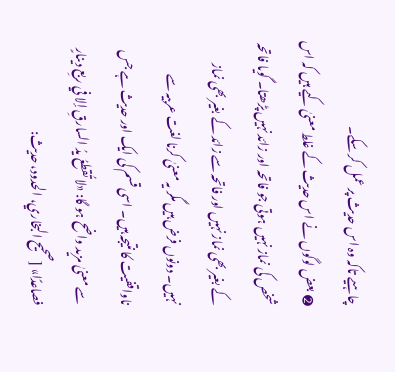چاہیے تاکہ وہ اس حدیث پر عمل کر سکے۔
➋ بعض لوگوں نے اس حدیث کے غلط معنیٰ کیے ہیں کہ اس شخص کی نماز نہیں ہوتی جو فاتحہ اور زائد نہیں پڑھتا۔ گویا فاتحہ کے بغیر بھی نماز نہیں اور فاتحہ سے زائد کے بغیر بھی نماز نہیں۔ دونوں فرض ہیں مگر یہ معنیٰ کرنا لغت عربیہ سے ناواقفیت کا نتیجہ ہیں۔ اسی قسم کی ایک اور حدیث ہے جس سے معنیٰ مزید واضح ہو گا: «لا تُقطعُ يدُ السارقِ إلا في ربعِ دينارٍ فصاعدًا» [صحیح البخاري، الحدود، حدیث: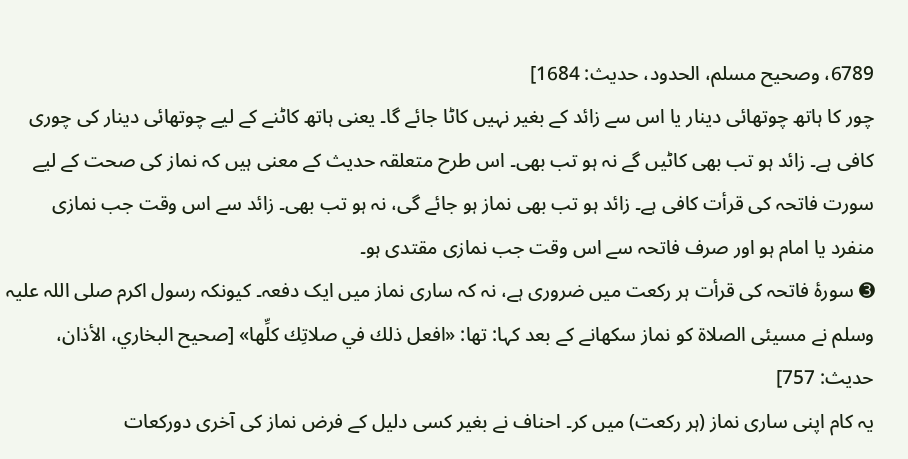6789، وصحیح مسلم، الحدود، حدیث: 1684]
چور کا ہاتھ چوتھائی دینار یا اس سے زائد کے بغیر نہیں کاٹا جائے گا۔ یعنی ہاتھ کاٹنے کے لیے چوتھائی دینار کی چوری کافی ہے۔ زائد ہو تب بھی کاٹیں گے نہ ہو تب بھی۔ اس طرح متعلقہ حدیث کے معنی ہیں کہ نماز کی صحت کے لیے سورت فاتحہ کی قرأت کافی ہے۔ زائد ہو تب بھی نماز ہو جائے گی، نہ ہو تب بھی۔ زائد سے اس وقت جب نمازی منفرد یا امام ہو اور صرف فاتحہ سے اس وقت جب نمازی مقتدی ہو۔
➌ سورۂ فاتحہ کی قرأت ہر رکعت میں ضروری ہے، نہ کہ ساری نماز میں ایک دفعہ۔ کیونکہ رسول اکرم صلی اللہ علیہ وسلم نے مسیئی الصلاۃ کو نماز سکھانے کے بعد کہا: تھا: «افعل ذلك في صلاتِك كلِّها» [صحيح البخاري، الأذان، حديث: 757]
یہ کام اپنی ساری نماز (ہر رکعت) میں کر۔ احناف نے بغیر کسی دلیل کے فرض نماز کی آخری دورکعات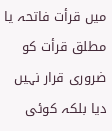میں قرأت فاتحہ یا مطلق قرأت کو ضروری قرار نہیں دیا بلکہ کوئی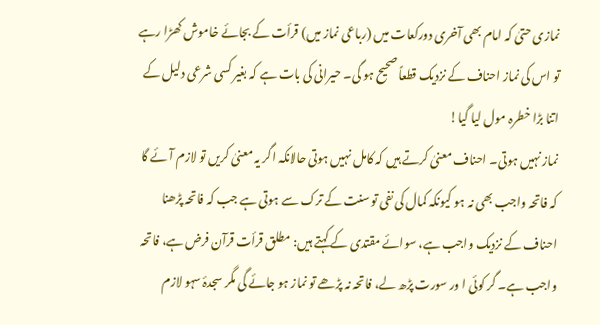نمازی حتیٰ کہ امام بھی آخری دورکعات میں (رباعی نماز میں) قرأت کے بجائے خاموش کھڑا رہے تو اس کی نماز احناف کے نزدیک قطعاً صحیح ہو گی۔ حیرانی کی بات ہے کہ بغیر کسی شرعی دلیل کے اتنا بڑا خطرہ مول لیا گیا!
نماز نہیں ہوتی۔ احناف معنیٰ کرتے ہیں کہ کامل نہیں ہوتی حالانکہ اگر یہ معنیٰ کریں تو لازم آئے گا کہ فاتحہ واجب بھی نہ ہو کیونکہ کمال کی نفی تو سنت کے ترک سے ہوتی ہے جب کہ فاتحہ پڑھنا احناف کے نزدیک واجب ہے، سوائے مقتدی کے کہتے ہیں: مطلق قرأت قرآن فرض ہے، فاتحہ واجب ہے۔ گر کوئی ا ور سورت پڑھ لے، فاتحہ نہ پڑھے تو نماز ہو جائے گی مگر سجدۂ سہو لازم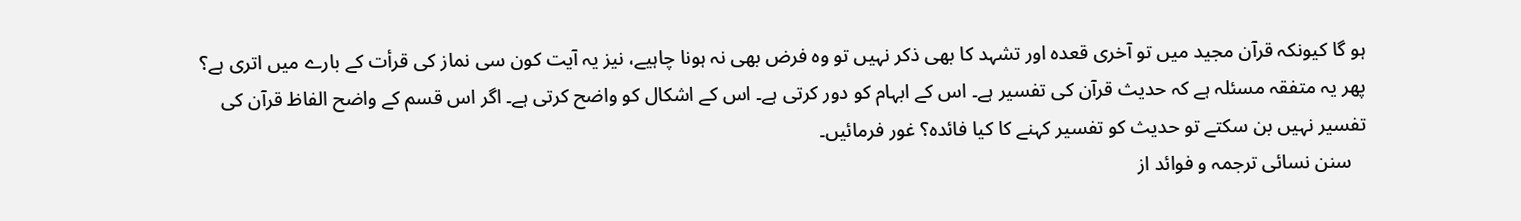ہو گا کیونکہ قرآن مجید میں تو آخری قعدہ اور تشہد کا بھی ذکر نہیں تو وہ فرض بھی نہ ہونا چاہیے، نیز یہ آیت کون سی نماز کی قرأت کے بارے میں اتری ہے؟ پھر یہ متفقہ مسئلہ ہے کہ حدیث قرآن کی تفسیر ہے۔ اس کے ابہام کو دور کرتی ہے۔ اس کے اشکال کو واضح کرتی ہے۔ اگر اس قسم کے واضح الفاظ قرآن کی تفسیر نہیں بن سکتے تو حدیث کو تفسیر کہنے کا کیا فائدہ؟ غور فرمائیں۔
   سنن نسائی ترجمہ و فوائد از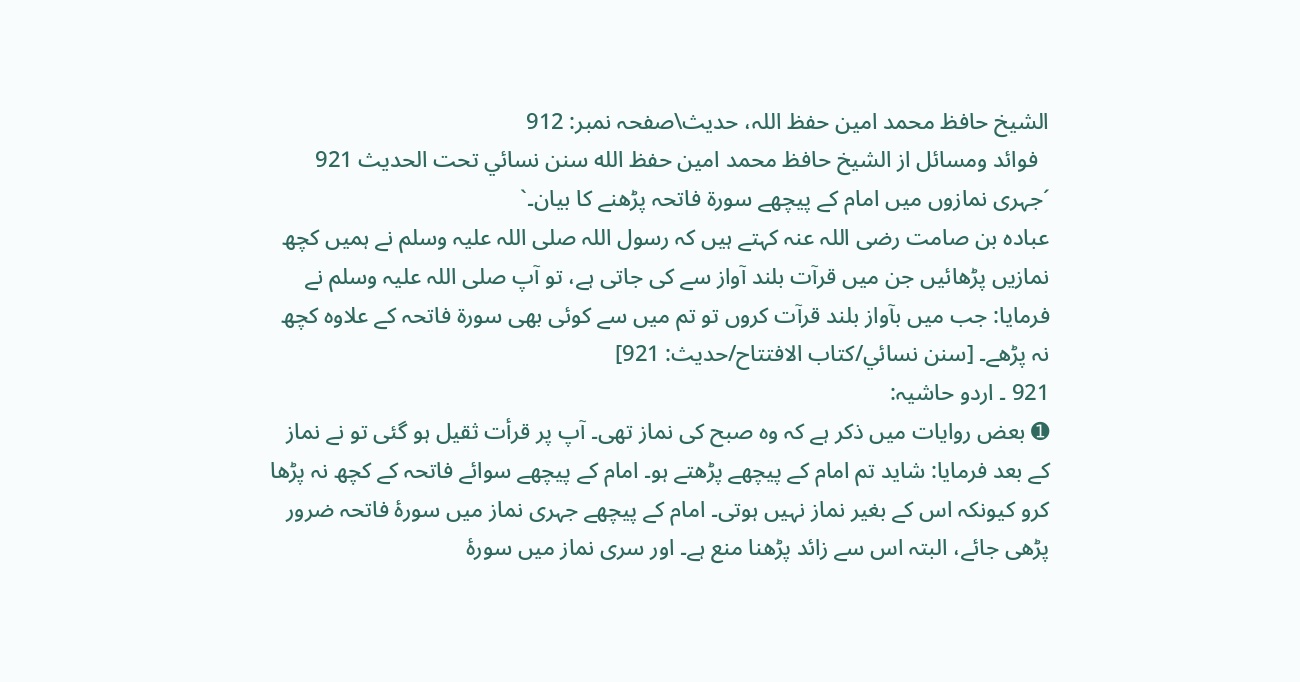الشیخ حافظ محمد امین حفظ اللہ، حدیث\صفحہ نمبر: 912
  فوائد ومسائل از الشيخ حافظ محمد امين حفظ الله سنن نسائي تحت الحديث 921
´جہری نمازوں میں امام کے پیچھے سورۃ فاتحہ پڑھنے کا بیان۔`
عبادہ بن صامت رضی اللہ عنہ کہتے ہیں کہ رسول اللہ صلی اللہ علیہ وسلم نے ہمیں کچھ نمازیں پڑھائیں جن میں قرآت بلند آواز سے کی جاتی ہے، تو آپ صلی اللہ علیہ وسلم نے فرمایا: جب میں بآواز بلند قرآت کروں تو تم میں سے کوئی بھی سورۃ فاتحہ کے علاوہ کچھ نہ پڑھے۔ [سنن نسائي/كتاب الافتتاح/حدیث: 921]
921 ۔ اردو حاشیہ:
➊ بعض روایات میں ذکر ہے کہ وہ صبح کی نماز تھی۔ آپ پر قرأت ثقیل ہو گئی تو نے نماز کے بعد فرمایا: شاید تم امام کے پیچھے پڑھتے ہو۔ امام کے پیچھے سوائے فاتحہ کے کچھ نہ پڑھا کرو کیونکہ اس کے بغیر نماز نہیں ہوتی۔ امام کے پیچھے جہری نماز میں سورۂ فاتحہ ضرور پڑھی جائے، البتہ اس سے زائد پڑھنا منع ہے۔ اور سری نماز میں سورۂ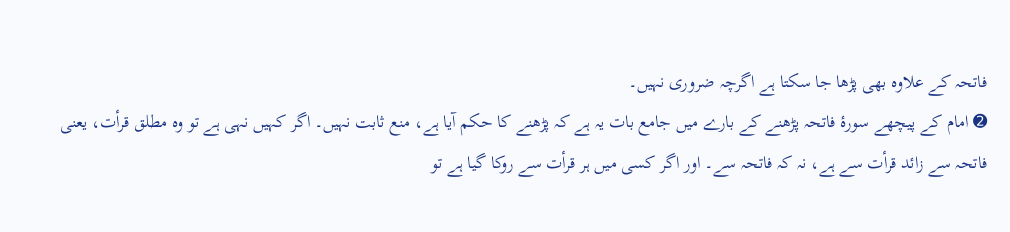فاتحہ کے علاوہ بھی پڑھا جا سکتا ہے اگرچہ ضروری نہیں۔
➋ امام کے پیچھے سورۂ فاتحہ پڑھنے کے بارے میں جامع بات یہ ہے کہ پڑھنے کا حکم آیا ہے، منع ثابت نہیں۔ اگر کہیں نہی ہے تو وہ مطلق قرأت، یعنی فاتحہ سے زائد قرأت سے ہے، نہ کہ فاتحہ سے۔ اور اگر کسی میں ہر قرأت سے روکا گیا ہے تو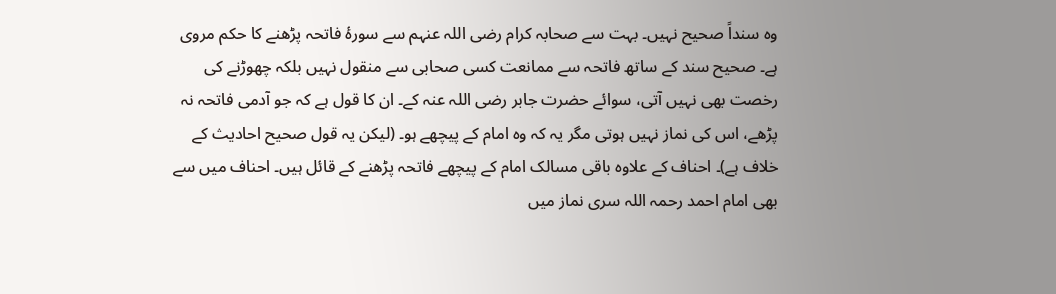وہ سنداً صحیح نہیں۔ بہت سے صحابہ کرام رضی اللہ عنہم سے سورۂ فاتحہ پڑھنے کا حکم مروی ہے۔ صحیح سند کے ساتھ فاتحہ سے ممانعت کسی صحابی سے منقول نہیں بلکہ چھوڑنے کی رخصت بھی نہیں آتی، سوائے حضرت جابر رضی اللہ عنہ کے۔ ان کا قول ہے کہ جو آدمی فاتحہ نہ پڑھے، اس کی نماز نہیں ہوتی مگر یہ کہ وہ امام کے پیچھے ہو۔ (لیکن یہ قول صحیح احادیث کے خلاف ہے)۔ احناف کے علاوہ باقی مسالک امام کے پیچھے فاتحہ پڑھنے کے قائل ہیں۔ احناف میں سے بھی امام احمد رحمہ اللہ سری نماز میں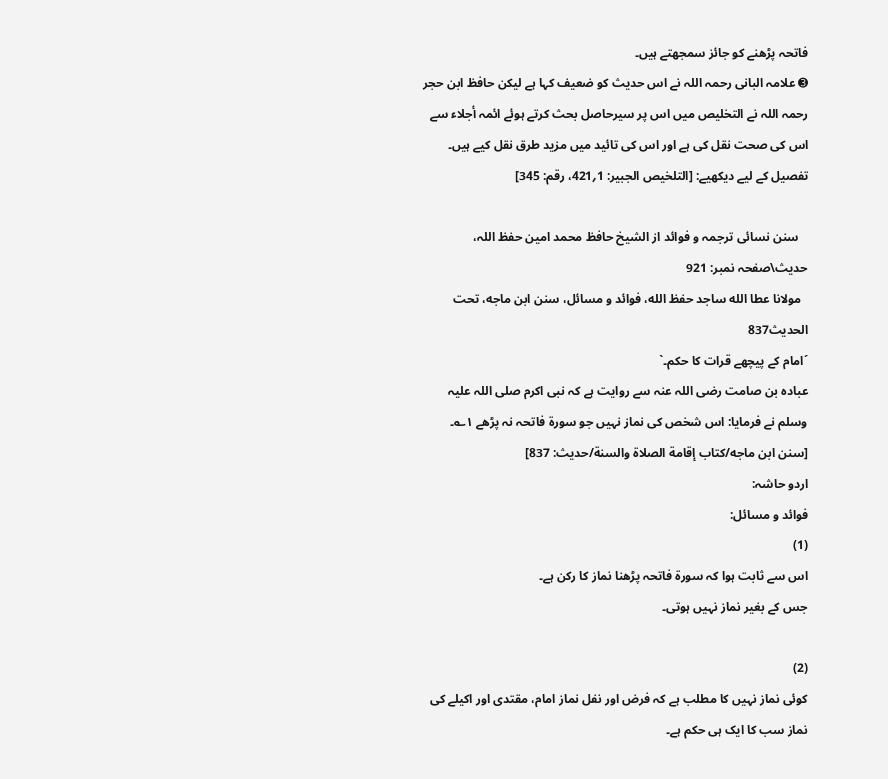فاتحہ پڑھنے کو جائز سمجھتے ہیں۔
➌ علامہ البانی رحمہ اللہ نے اس حدیث کو ضعیف کہا ہے لیکن حافظ ابن حجر رحمہ اللہ نے التخلیص میں اس پر سیرحاصل بحث کرتے ہوئے ائمہ أجلاء سے اس کی صحت نقل کی ہے اور اس کی تائید میں مزید طرق نقل کیے ہیں۔ تفصیل کے لیے دیکھیے: [التلخیص الجبیر: 1؍421، رقم: 345]

   سنن نسائی ترجمہ و فوائد از الشیخ حافظ محمد امین حفظ اللہ، حدیث\صفحہ نمبر: 921
  مولانا عطا الله ساجد حفظ الله، فوائد و مسائل، سنن ابن ماجه، تحت الحديث837
´امام کے پیچھے قرات کا حکم۔`
عبادہ بن صامت رضی اللہ عنہ سے روایت ہے کہ نبی اکرم صلی اللہ علیہ وسلم نے فرمایا: اس شخص کی نماز نہیں جو سورۃ فاتحہ نہ پڑھے ۱؎۔ [سنن ابن ماجه/كتاب إقامة الصلاة والسنة/حدیث: 837]
اردو حاشہ:
فوائد و مسائل:
(1)
اس سے ثابت ہوا کہ سورۃ فاتحہ پڑھنا نماز کا رکن ہے۔
جس کے بغیر نماز نہیں ہوتی۔

(2)
کوئی نماز نہیں کا مطلب ہے کہ فرض اور نفل نماز امام، مقتدی اور اکیلے کی نماز سب کا ایک ہی حکم ہے۔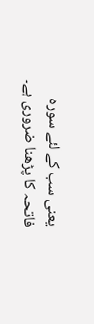یعنی سب کے لئے سورہ فاتحہ کا پڑھنا ضروری ہے۔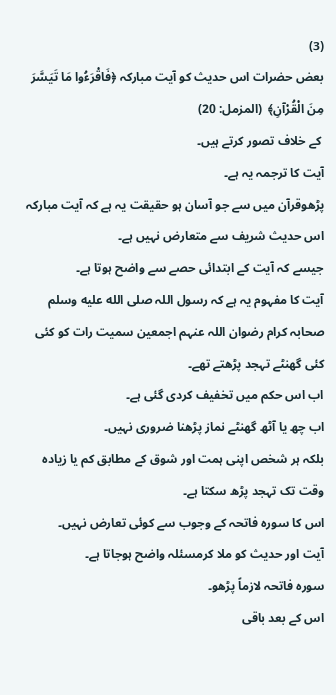(3)
بعض حضرات اس حدیث کو آیت مبارکہ ﴿فَاقْرَءُوا مَا تَيَسَّرَ مِنَ الْقُرْآنِ﴾  (المزمل: 20)
 کے خلاف تصور کرتے ہیں۔
آیت کا ترجمہ یہ ہے۔
پڑھوقرآن میں سے جو آسان ہو حقیقت یہ ہے کہ آیت مبارکہ اس حدیث شریف سے متعارض نہیں ہے۔
جیسے کہ آیت کے ابتدائی حصے سے واضح ہوتا ہے۔
آیت کا مفہوم یہ ہے کہ رسول اللہ صلى الله عليه وسلم صحابہ کرام رضوان اللہ عنہم اجمعین سمیت رات کو کئی کئی گھنٹے تہجد پڑھتے تھے۔
اب اس حکم میں تخفیف کردی گئی ہے۔
اب چھ یا آٹھ گھنٹے نماز پڑھنا ضروری نہیں۔
بلکہ ہر شخص اپنی ہمت اور شوق کے مطابق کم یا زیادہ وقت تک تہجد پڑھ سکتا ہے۔
اس کا سورہ فاتحہ کے وجوب سے کوئی تعارض نہیں۔
آیت اور حدیث کو ملا کرمسئلہ واضح ہوجاتا ہے۔
سورہ فاتحہ لازماً پڑھو۔
اس کے بعد باقی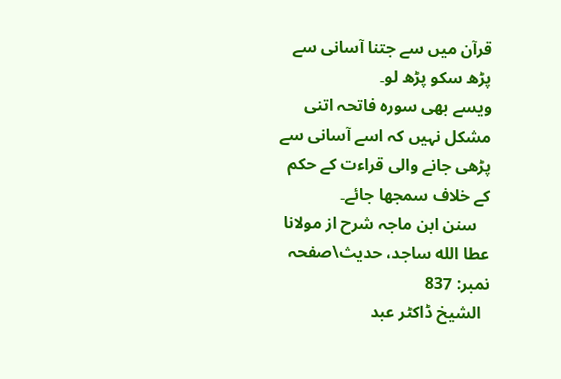قرآن میں سے جتنا آسانی سے پڑھ سکو پڑھ لو۔
ویسے بھی سورہ فاتحہ اتنی مشکل نہیں کہ اسے آسانی سے پڑھی جانے والی قراءت کے حکم کے خلاف سمجھا جائے۔
   سنن ابن ماجہ شرح از مولانا عطا الله ساجد، حدیث\صفحہ نمبر: 837
  الشیخ ڈاکٹر عبد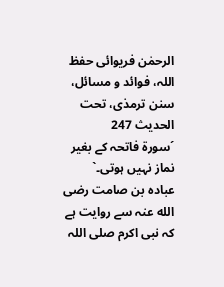الرحمٰن فریوائی حفظ اللہ، فوائد و مسائل، سنن ترمذی، تحت الحديث 247
´سورۃ فاتحہ کے بغیر نماز نہیں ہوتی۔`
عبادہ بن صامت رضی الله عنہ سے روایت ہے کہ نبی اکرم صلی اللہ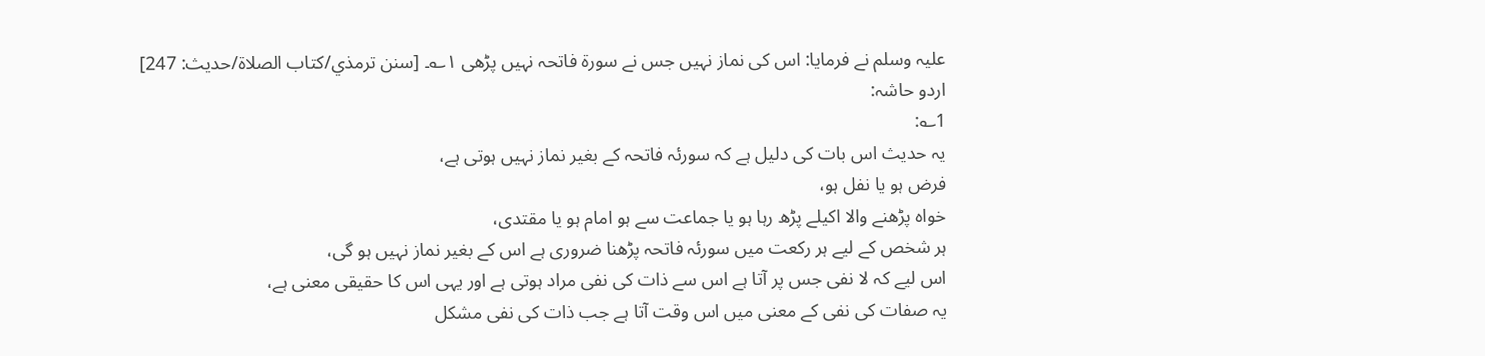علیہ وسلم نے فرمایا: اس کی نماز نہیں جس نے سورۃ فاتحہ نہیں پڑھی ۱؎۔ [سنن ترمذي/كتاب الصلاة/حدیث: 247]
اردو حاشہ:
1؎:
یہ حدیث اس بات کی دلیل ہے کہ سورئہ فاتحہ کے بغیر نماز نہیں ہوتی ہے،
فرض ہو یا نفل ہو،
خواہ پڑھنے والا اکیلے پڑھ رہا ہو یا جماعت سے ہو امام ہو یا مقتدی،
ہر شخص کے لیے ہر رکعت میں سورئہ فاتحہ پڑھنا ضروری ہے اس کے بغیر نماز نہیں ہو گی،
اس لیے کہ لا نفی جس پر آتا ہے اس سے ذات کی نفی مراد ہوتی ہے اور یہی اس کا حقیقی معنی ہے،
یہ صفات کی نفی کے معنی میں اس وقت آتا ہے جب ذات کی نفی مشکل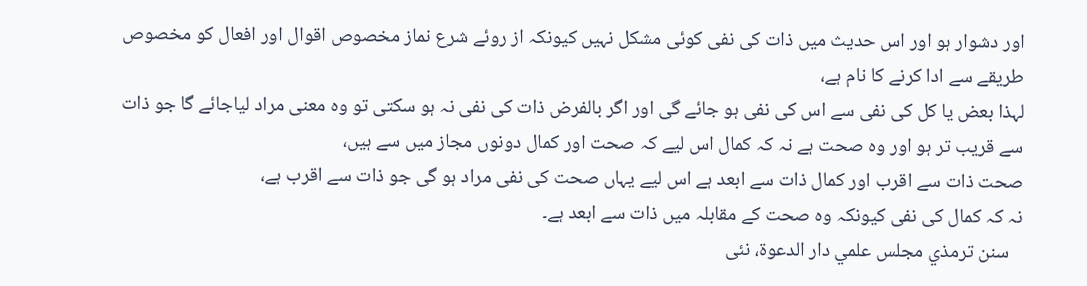اور دشوار ہو اور اس حدیث میں ذات کی نفی کوئی مشکل نہیں کیونکہ از روئے شرع نماز مخصوص اقوال اور افعال کو مخصوص طریقے سے ادا کرنے کا نام ہے،
لہذا بعض یا کل کی نفی سے اس کی نفی ہو جائے گی اور اگر بالفرض ذات کی نفی نہ ہو سکتی تو وہ معنی مراد لیاجائے گا جو ذات سے قریب تر ہو اور وہ صحت ہے نہ کہ کمال اس لیے کہ صحت اور کمال دونوں مجاز میں سے ہیں،
صحت ذات سے اقرب اور کمال ذات سے ابعد ہے اس لیے یہاں صحت کی نفی مراد ہو گی جو ذات سے اقرب ہے،
نہ کہ کمال کی نفی کیونکہ وہ صحت کے مقابلہ میں ذات سے ابعد ہے۔
   سنن ترمذي مجلس علمي دار الدعوة، نئى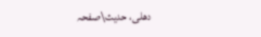دهلى، حدیث\صفحہ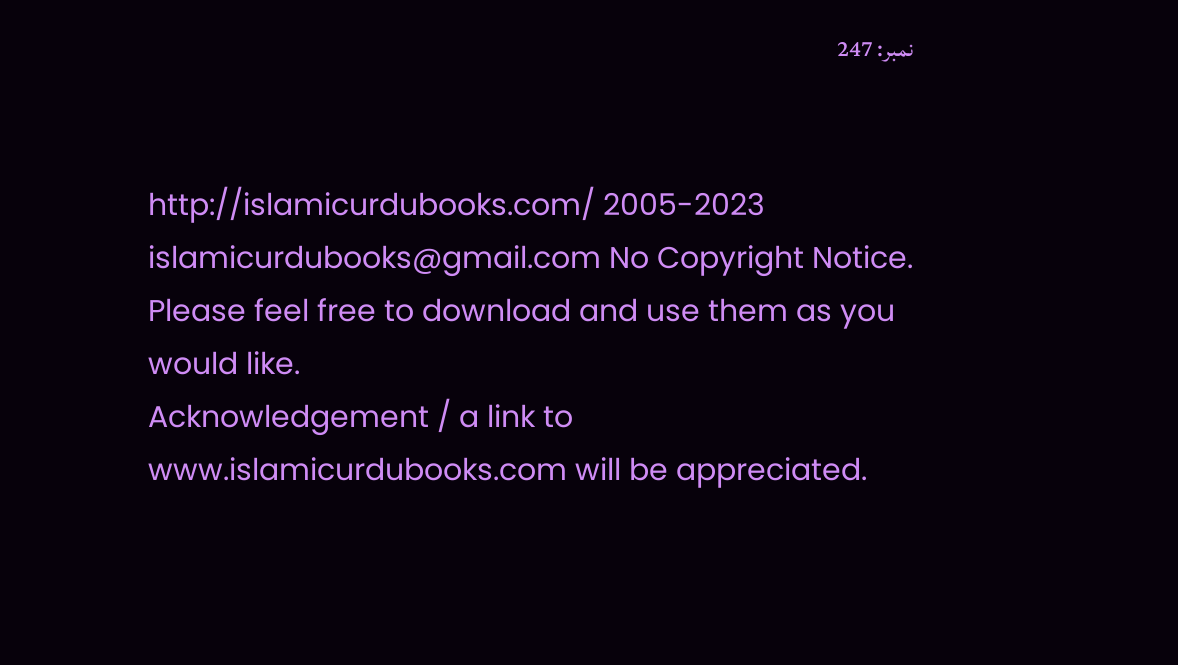نمبر: 247


http://islamicurdubooks.com/ 2005-2023 islamicurdubooks@gmail.com No Copyright Notice.
Please feel free to download and use them as you would like.
Acknowledgement / a link to www.islamicurdubooks.com will be appreciated.